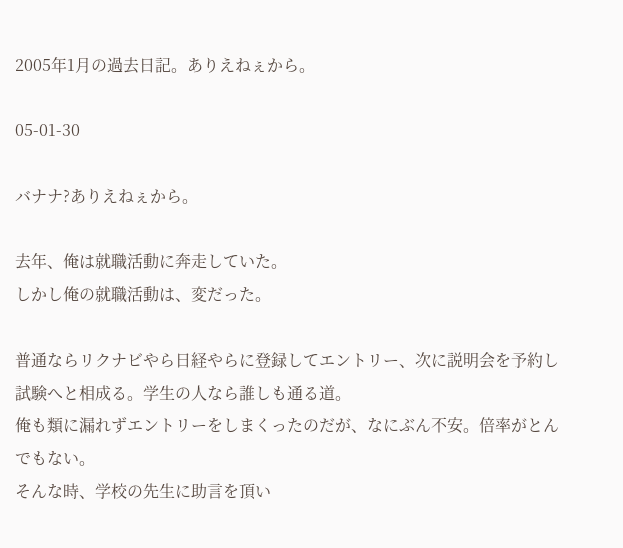2005年1月の過去日記。ありえねぇから。

05-01-30

バナナ?ありえねぇから。

去年、俺は就職活動に奔走していた。
しかし俺の就職活動は、変だった。

普通ならリクナビやら日経やらに登録してエントリー、次に説明会を予約し試験へと相成る。学生の人なら誰しも通る道。
俺も類に漏れずエントリーをしまくったのだが、なにぶん不安。倍率がとんでもない。
そんな時、学校の先生に助言を頂い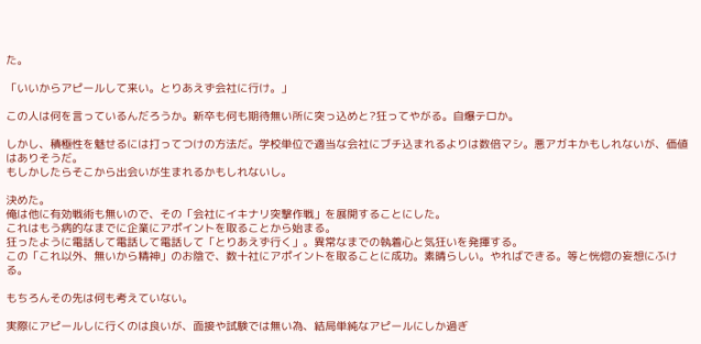た。

「いいからアピールして来い。とりあえず会社に行け。」

この人は何を言っているんだろうか。新卒も何も期待無い所に突っ込めと?狂ってやがる。自爆テロか。

しかし、積極性を魅せるには打ってつけの方法だ。学校単位で適当な会社にブチ込まれるよりは数倍マシ。悪アガキかもしれないが、価値はありそうだ。
もしかしたらそこから出会いが生まれるかもしれないし。

決めた。
俺は他に有効戦術も無いので、その「会社にイキナリ突撃作戦」を展開することにした。
これはもう病的なまでに企業にアポイントを取ることから始まる。
狂ったように電話して電話して電話して「とりあえず行く」。異常なまでの執着心と気狂いを発揮する。
この「これ以外、無いから精神」のお陰で、数十社にアポイントを取ることに成功。素晴らしい。やればできる。等と恍惚の妄想にふける。

もちろんその先は何も考えていない。

実際にアピールしに行くのは良いが、面接や試験では無い為、結局単純なアピールにしか過ぎ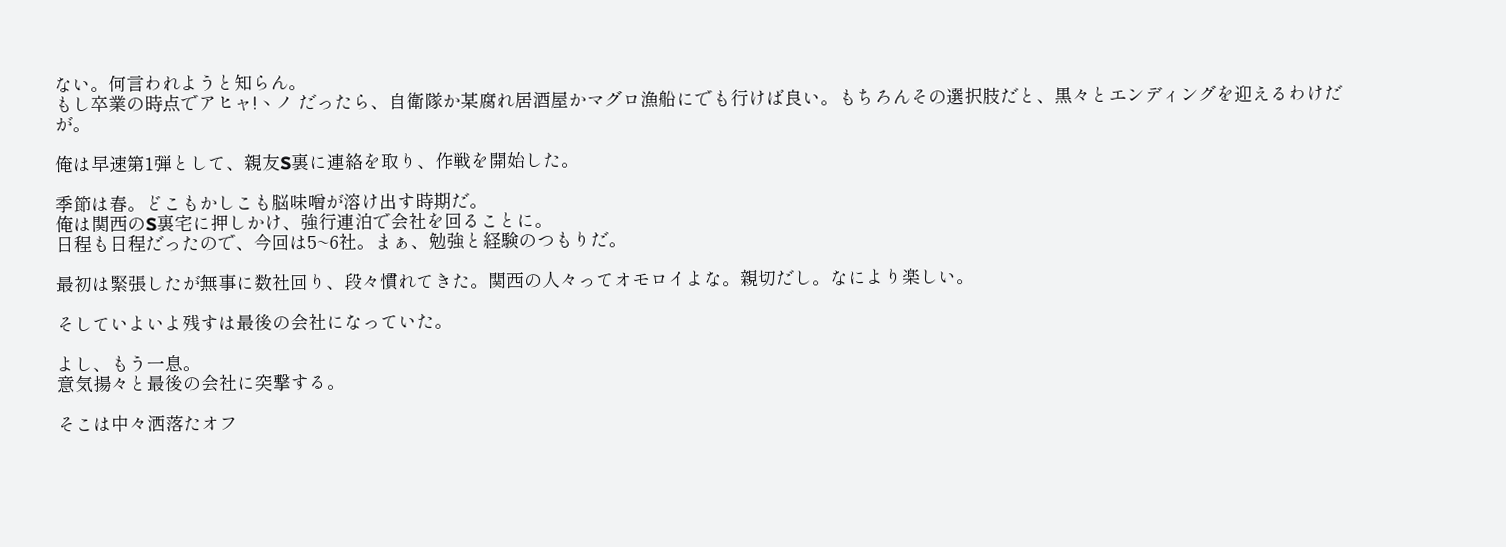ない。何言われようと知らん。
もし卒業の時点でアヒャ!ヽノ だったら、自衛隊か某腐れ居酒屋かマグロ漁船にでも行けば良い。もちろんその選択肢だと、黒々とエンディングを迎えるわけだが。

俺は早速第1弾として、親友S裏に連絡を取り、作戦を開始した。

季節は春。どこもかしこも脳味噌が溶け出す時期だ。
俺は関西のS裏宅に押しかけ、強行連泊で会社を回ることに。
日程も日程だったので、今回は5~6社。まぁ、勉強と経験のつもりだ。

最初は緊張したが無事に数社回り、段々慣れてきた。関西の人々ってオモロイよな。親切だし。なにより楽しい。

そしていよいよ残すは最後の会社になっていた。

よし、もう一息。
意気揚々と最後の会社に突撃する。

そこは中々洒落たオフ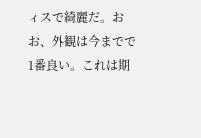ィスで綺麗だ。おお、外観は今までで1番良い。これは期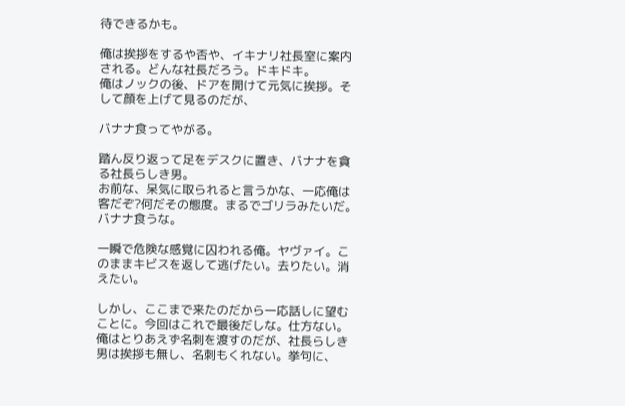待できるかも。

俺は挨拶をするや否や、イキナリ社長室に案内される。どんな社長だろう。ドキドキ。
俺はノックの後、ドアを開けて元気に挨拶。そして顔を上げて見るのだが、

バナナ食ってやがる。

踏ん反り返って足をデスクに置き、バナナを貪る社長らしき男。
お前な、呆気に取られると言うかな、一応俺は客だぞ?何だその態度。まるでゴリラみたいだ。バナナ食うな。

一瞬で危険な感覚に囚われる俺。ヤヴァイ。このままキビスを返して逃げたい。去りたい。消えたい。

しかし、ここまで来たのだから一応話しに望むことに。今回はこれで最後だしな。仕方ない。
俺はとりあえず名刺を渡すのだが、社長らしき男は挨拶も無し、名刺もくれない。挙句に、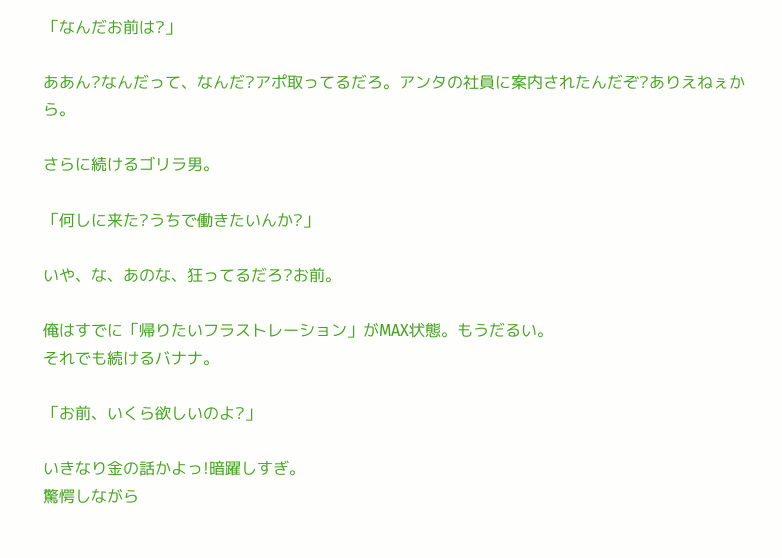「なんだお前は?」

ああん?なんだって、なんだ?アポ取ってるだろ。アンタの社員に案内されたんだぞ?ありえねぇから。

さらに続けるゴリラ男。

「何しに来た?うちで働きたいんか?」

いや、な、あのな、狂ってるだろ?お前。

俺はすでに「帰りたいフラストレーション」がMAX状態。もうだるい。
それでも続けるバナナ。

「お前、いくら欲しいのよ?」

いきなり金の話かよっ!暗躍しすぎ。
驚愕しながら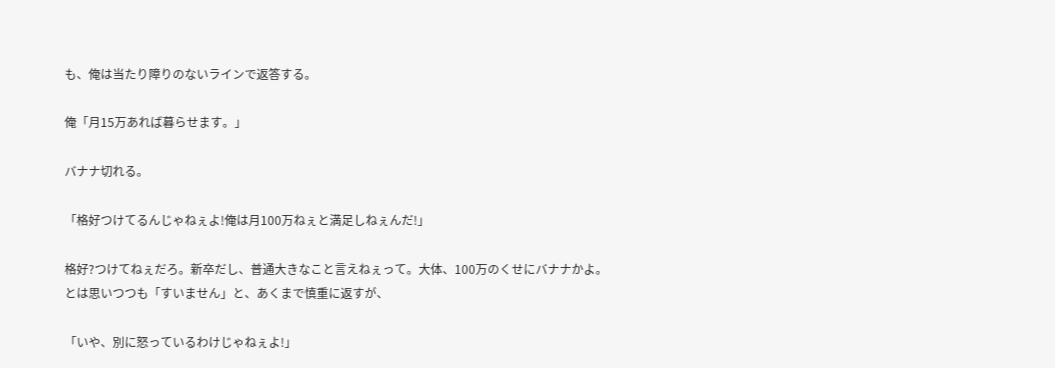も、俺は当たり障りのないラインで返答する。

俺「月15万あれば暮らせます。」

バナナ切れる。

「格好つけてるんじゃねぇよ!俺は月100万ねぇと満足しねぇんだ!」

格好?つけてねぇだろ。新卒だし、普通大きなこと言えねぇって。大体、100万のくせにバナナかよ。
とは思いつつも「すいません」と、あくまで慎重に返すが、

「いや、別に怒っているわけじゃねぇよ!」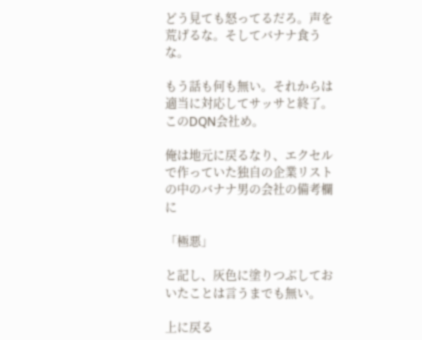どう見ても怒ってるだろ。声を荒げるな。そしてバナナ食うな。

もう話も何も無い。それからは適当に対応してサッサと終了。このDQN会社め。

俺は地元に戻るなり、エクセルで作っていた独自の企業リストの中のバナナ男の会社の備考欄に

「極悪」

と記し、灰色に塗りつぶしておいたことは言うまでも無い。

上に戻る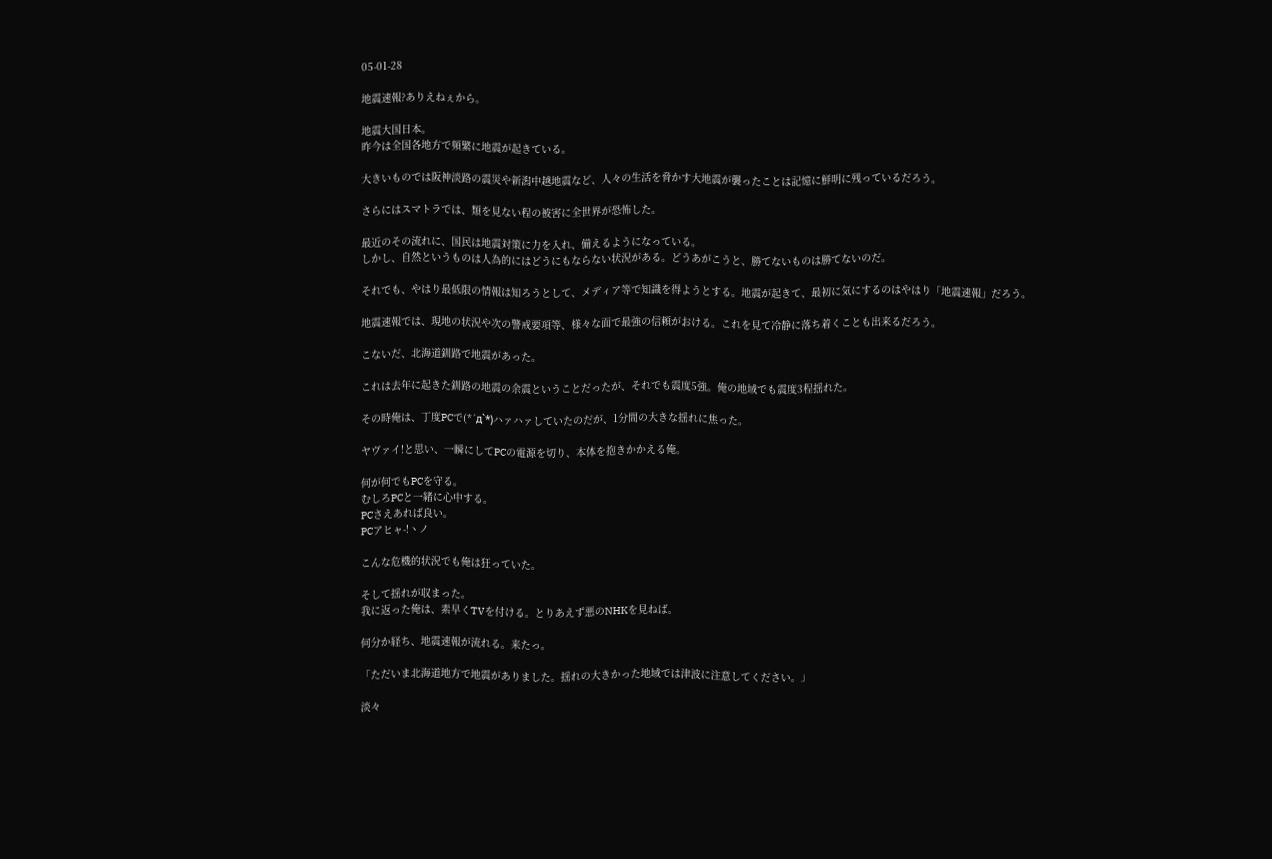05-01-28

地震速報?ありえねぇから。

地震大国日本。
昨今は全国各地方で頻繁に地震が起きている。

大きいものでは阪神淡路の震災や新潟中越地震など、人々の生活を脅かす大地震が襲ったことは記憶に鮮明に残っているだろう。

さらにはスマトラでは、類を見ない程の被害に全世界が恐怖した。

最近のその流れに、国民は地震対策に力を入れ、備えるようになっている。
しかし、自然というものは人為的にはどうにもならない状況がある。どうあがこうと、勝てないものは勝てないのだ。

それでも、やはり最低限の情報は知ろうとして、メディア等で知識を得ようとする。地震が起きて、最初に気にするのはやはり「地震速報」だろう。

地震速報では、現地の状況や次の警戒要項等、様々な面で最強の信頼がおける。これを見て冷静に落ち着くことも出来るだろう。

こないだ、北海道釧路で地震があった。

これは去年に起きた釧路の地震の余震ということだったが、それでも震度5強。俺の地域でも震度3程揺れた。

その時俺は、丁度PCで(*´д`*)ハァハァしていたのだが、1分間の大きな揺れに焦った。

ヤヴァイ!と思い、一瞬にしてPCの電源を切り、本体を抱きかかえる俺。

何が何でもPCを守る。
むしろPCと一緒に心中する。
PCさえあれば良い。
PCアヒャ-!ヽノ

こんな危機的状況でも俺は狂っていた。

そして揺れが収まった。
我に返った俺は、素早くTVを付ける。とりあえず悪のNHKを見ねば。

何分か経ち、地震速報が流れる。来たっ。

「ただいま北海道地方で地震がありました。揺れの大きかった地域では津波に注意してください。」

淡々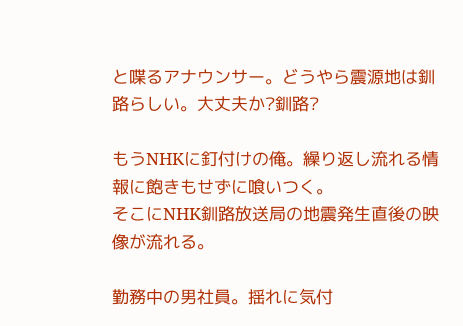と喋るアナウンサー。どうやら震源地は釧路らしい。大丈夫か?釧路?

もうNHKに釘付けの俺。繰り返し流れる情報に飽きもせずに喰いつく。
そこにNHK釧路放送局の地震発生直後の映像が流れる。

勤務中の男社員。揺れに気付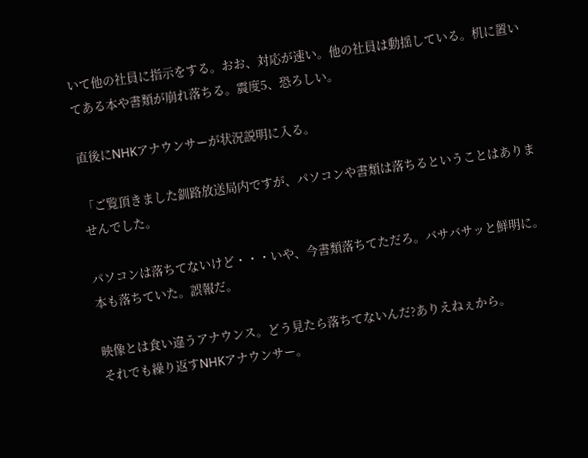いて他の社員に指示をする。おお、対応が速い。他の社員は動揺している。机に置いてある本や書類が崩れ落ちる。震度5、恐ろしい。

直後にNHKアナウンサーが状況説明に入る。

「ご覧頂きました釧路放送局内ですが、パソコンや書類は落ちるということはありませんでした。

パソコンは落ちてないけど・・・いや、今書類落ちてただろ。バサバサッと鮮明に。本も落ちていた。誤報だ。

映像とは食い違うアナウンス。どう見たら落ちてないんだ?ありえねぇから。
それでも繰り返すNHKアナウンサー。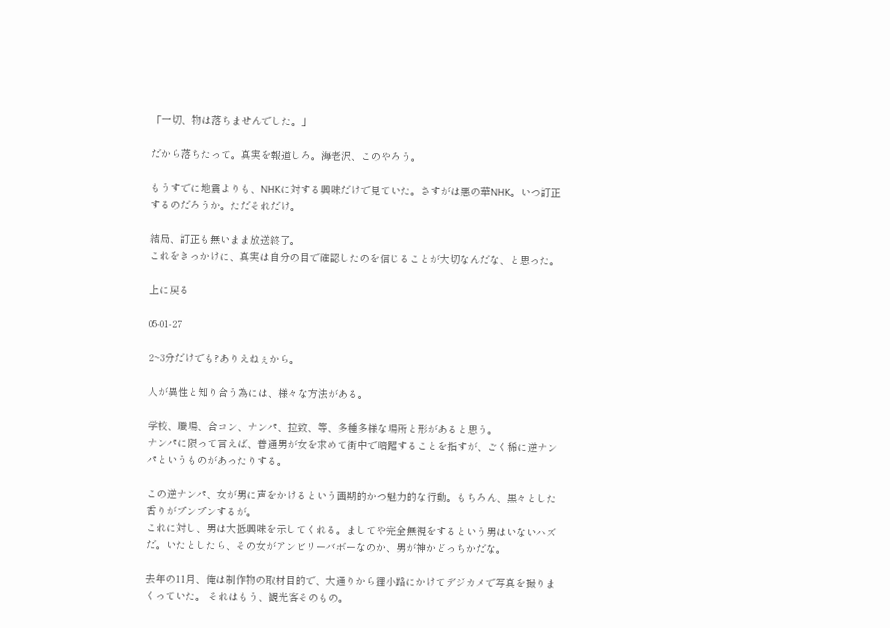「一切、物は落ちませんでした。」

だから落ちたって。真実を報道しろ。海老沢、このやろう。

もうすでに地震よりも、NHKに対する興味だけで見ていた。さすがは悪の華NHK。いつ訂正するのだろうか。ただそれだけ。

結局、訂正も無いまま放送終了。
これをきっかけに、真実は自分の目で確認したのを信じることが大切なんだな、と思った。

上に戻る

05-01-27

2~3分だけでも?ありえねぇから。

人が異性と知り合う為には、様々な方法がある。

学校、職場、合コン、ナンパ、拉致、等、多種多様な場所と形があると思う。
ナンパに限って言えば、普通男が女を求めて街中で暗躍することを指すが、ごく稀に逆ナンパというものがあったりする。

この逆ナンパ、女が男に声をかけるという画期的かつ魅力的な行動。もちろん、黒々とした香りがプンプンするが。
これに対し、男は大抵興味を示してくれる。ましてや完全無視をするという男はいないハズだ。いたとしたら、その女がアンビリーバボーなのか、男が神かどっちかだな。

去年の11月、俺は制作物の取材目的で、大通りから狸小路にかけてデジカメで写真を撮りまくっていた。 それはもう、観光客そのもの。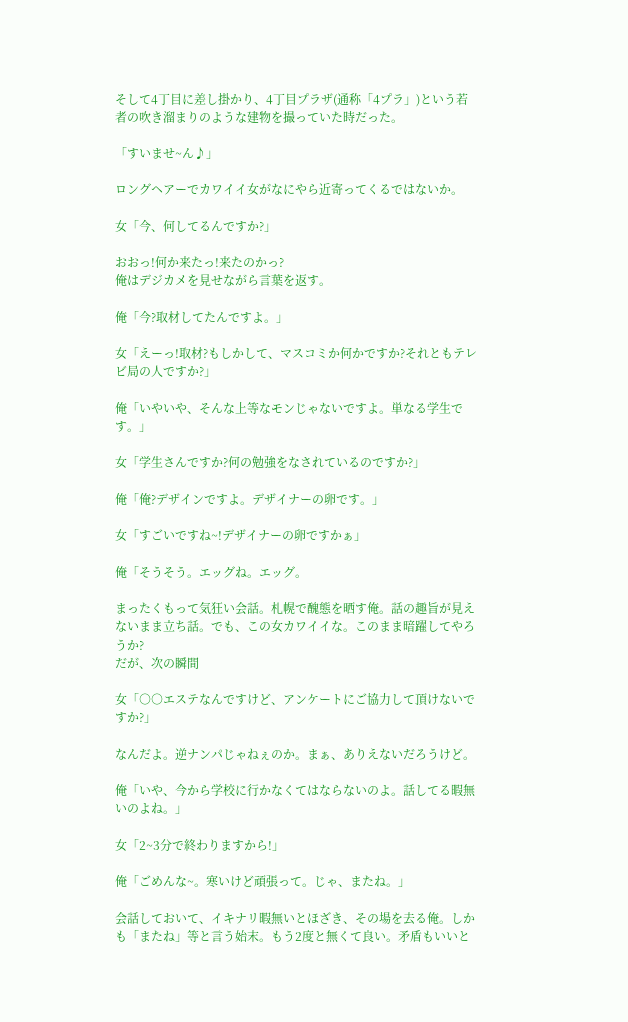そして4丁目に差し掛かり、4丁目プラザ(通称「4プラ」)という若者の吹き溜まりのような建物を撮っていた時だった。

「すいませ~ん♪」

ロングヘアーでカワイイ女がなにやら近寄ってくるではないか。

女「今、何してるんですか?」

おおっ!何か来たっ!来たのかっ?
俺はデジカメを見せながら言葉を返す。

俺「今?取材してたんですよ。」

女「えーっ!取材?もしかして、マスコミか何かですか?それともテレビ局の人ですか?」

俺「いやいや、そんな上等なモンじゃないですよ。単なる学生です。」

女「学生さんですか?何の勉強をなされているのですか?」

俺「俺?デザインですよ。デザイナーの卵です。」

女「すごいですね~!デザイナーの卵ですかぁ」

俺「そうそう。エッグね。エッグ。

まったくもって気狂い会話。札幌で醜態を晒す俺。話の趣旨が見えないまま立ち話。でも、この女カワイイな。このまま暗躍してやろうか?
だが、次の瞬間

女「○○エステなんですけど、アンケートにご協力して頂けないですか?」

なんだよ。逆ナンパじゃねぇのか。まぁ、ありえないだろうけど。

俺「いや、今から学校に行かなくてはならないのよ。話してる暇無いのよね。」

女「2~3分で終わりますから!」

俺「ごめんな~。寒いけど頑張って。じゃ、またね。」

会話しておいて、イキナリ暇無いとほざき、その場を去る俺。しかも「またね」等と言う始末。もう2度と無くて良い。矛盾もいいと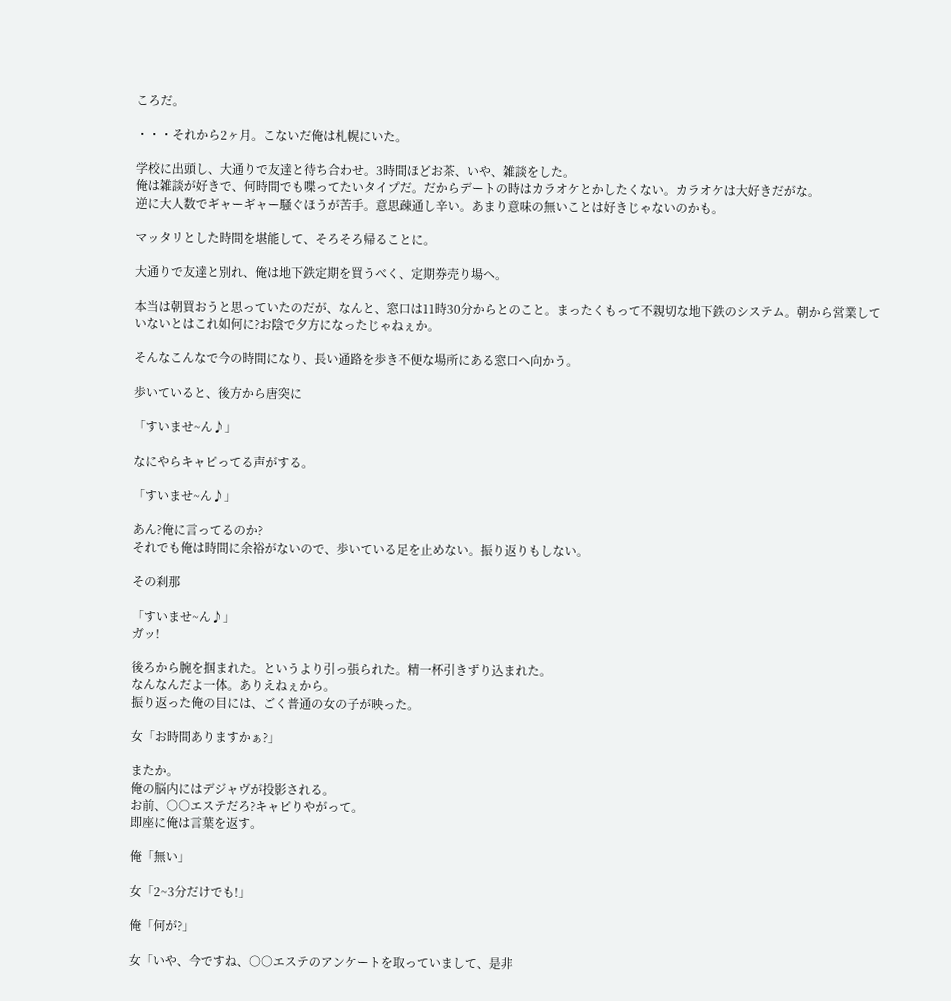ころだ。

・・・それから2ヶ月。こないだ俺は札幌にいた。

学校に出頭し、大通りで友達と待ち合わせ。3時間ほどお茶、いや、雑談をした。
俺は雑談が好きで、何時間でも喋ってたいタイプだ。だからデートの時はカラオケとかしたくない。カラオケは大好きだがな。
逆に大人数でギャーギャー騒ぐほうが苦手。意思疎通し辛い。あまり意味の無いことは好きじゃないのかも。

マッタリとした時間を堪能して、そろそろ帰ることに。

大通りで友達と別れ、俺は地下鉄定期を買うべく、定期券売り場へ。

本当は朝買おうと思っていたのだが、なんと、窓口は11時30分からとのこと。まったくもって不親切な地下鉄のシステム。朝から営業していないとはこれ如何に?お陰で夕方になったじゃねぇか。

そんなこんなで今の時間になり、長い通路を歩き不便な場所にある窓口へ向かう。

歩いていると、後方から唐突に

「すいませ~ん♪」

なにやらキャピってる声がする。

「すいませ~ん♪」

あん?俺に言ってるのか?
それでも俺は時間に余裕がないので、歩いている足を止めない。振り返りもしない。

その刹那

「すいませ~ん♪」
ガッ!

後ろから腕を掴まれた。というより引っ張られた。精一杯引きずり込まれた。
なんなんだよ一体。ありえねぇから。
振り返った俺の目には、ごく普通の女の子が映った。

女「お時間ありますかぁ?」

またか。
俺の脳内にはデジャヴが投影される。
お前、○○エステだろ?キャピりやがって。
即座に俺は言葉を返す。

俺「無い」

女「2~3分だけでも!」

俺「何が?」

女「いや、今ですね、○○エステのアンケートを取っていまして、是非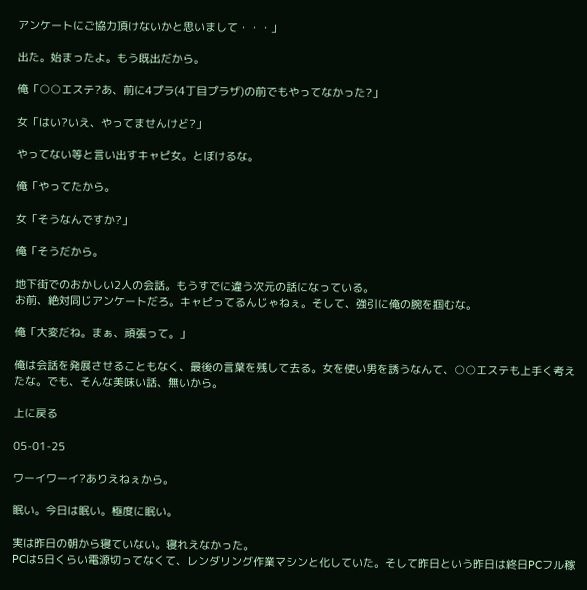アンケートにご協力頂けないかと思いまして・・・」

出た。始まったよ。もう既出だから。

俺「○○エステ?あ、前に4プラ(4丁目プラザ)の前でもやってなかった?」

女「はい?いえ、やってませんけど?」

やってない等と言い出すキャピ女。とぼけるな。

俺「やってたから。

女「そうなんですか?」

俺「そうだから。

地下街でのおかしい2人の会話。もうすでに違う次元の話になっている。
お前、絶対同じアンケートだろ。キャピってるんじゃねぇ。そして、強引に俺の腕を掴むな。

俺「大変だね。まぁ、頑張って。」

俺は会話を発展させることもなく、最後の言葉を残して去る。女を使い男を誘うなんて、○○エステも上手く考えたな。でも、そんな美味い話、無いから。

上に戻る

05-01-25

ワーイワーイ?ありえねぇから。

眠い。今日は眠い。極度に眠い。

実は昨日の朝から寝ていない。寝れえなかった。
PCは5日くらい電源切ってなくて、レンダリング作業マシンと化していた。そして昨日という昨日は終日PCフル稼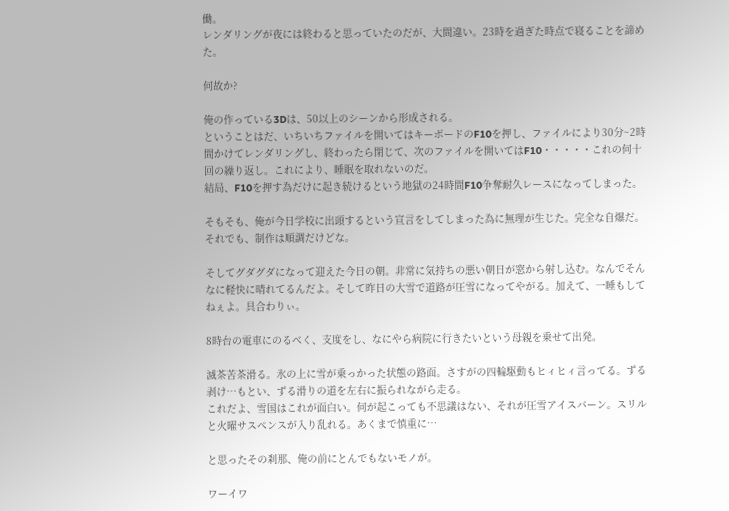働。
レンダリングが夜には終わると思っていたのだが、大間違い。23時を過ぎた時点で寝ることを諦めた。

何故か?

俺の作っている3Dは、50以上のシーンから形成される。
ということはだ、いちいちファイルを開いてはキーボードのF10を押し、ファイルにより30分~2時間かけてレンダリングし、終わったら閉じて、次のファイルを開いてはF10・・・・・これの何十回の繰り返し。これにより、睡眠を取れないのだ。
結局、F10を押す為だけに起き続けるという地獄の24時間F10争奪耐久レースになってしまった。

そもそも、俺が今日学校に出頭するという宣言をしてしまった為に無理が生じた。完全な自爆だ。それでも、制作は順調だけどな。

そしてグダグダになって迎えた今日の朝。非常に気持ちの悪い朝日が窓から射し込む。なんでそんなに軽快に晴れてるんだよ。そして昨日の大雪で道路が圧雪になってやがる。加えて、一睡もしてねぇよ。具合わりぃ。

8時台の電車にのるべく、支度をし、なにやら病院に行きたいという母親を乗せて出発。

滅茶苦茶滑る。氷の上に雪が乗っかった状態の路面。さすがの四輪駆動もヒィヒィ言ってる。ずる剥け…もとい、ずる滑りの道を左右に振られながら走る。
これだよ、雪国はこれが面白い。何が起こっても不思議はない、それが圧雪アイスバーン。スリルと火曜サスペンスが入り乱れる。あくまで慎重に…

と思ったその刹那、俺の前にとんでもないモノが。

ワーイワ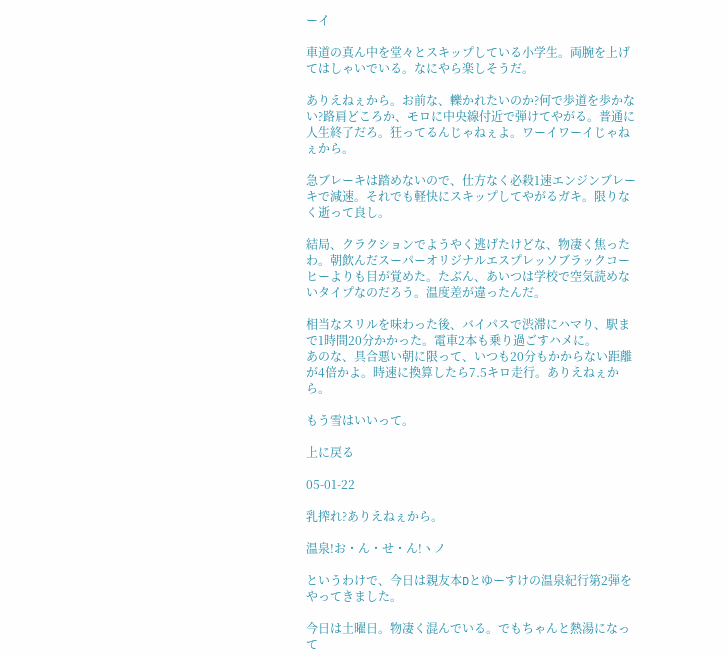ーイ

車道の真ん中を堂々とスキップしている小学生。両腕を上げてはしゃいでいる。なにやら楽しそうだ。

ありえねぇから。お前な、轢かれたいのか?何で歩道を歩かない?路肩どころか、モロに中央線付近で弾けてやがる。普通に人生終了だろ。狂ってるんじゃねぇよ。ワーイワーイじゃねぇから。

急ブレーキは踏めないので、仕方なく必殺1速エンジンブレーキで減速。それでも軽快にスキップしてやがるガキ。限りなく逝って良し。

結局、クラクションでようやく逃げたけどな、物凄く焦ったわ。朝飲んだスーパーオリジナルエスプレッソブラックコーヒーよりも目が覚めた。たぶん、あいつは学校で空気読めないタイプなのだろう。温度差が違ったんだ。

相当なスリルを味わった後、バイパスで渋滞にハマり、駅まで1時間20分かかった。電車2本も乗り過ごすハメに。
あのな、具合悪い朝に限って、いつも20分もかからない距離が4倍かよ。時速に換算したら7.5キロ走行。ありえねぇから。

もう雪はいいって。

上に戻る

05-01-22

乳搾れ?ありえねぇから。

温泉!お・ん・せ・ん!ヽノ

というわけで、今日は親友本Dとゆーすけの温泉紀行第2弾をやってきました。

今日は土曜日。物凄く混んでいる。でもちゃんと熱湯になって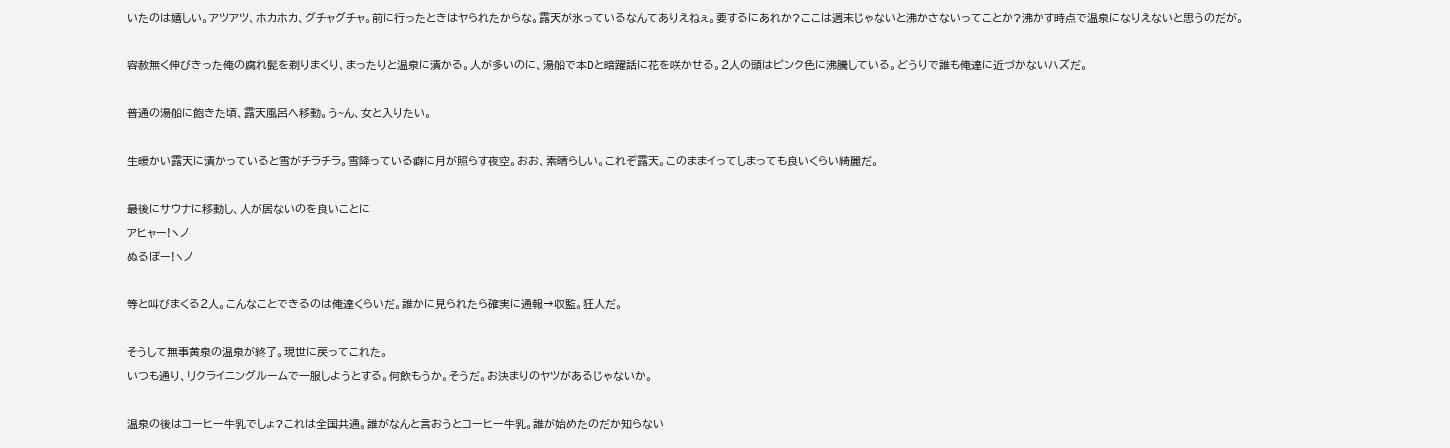いたのは嬉しい。アツアツ、ホカホカ、グチャグチャ。前に行ったときはヤられたからな。露天が氷っているなんてありえねぇ。要するにあれか?ここは週末じゃないと沸かさないってことか?沸かす時点で温泉になりえないと思うのだが。

容赦無く伸びきった俺の腐れ髭を剃りまくり、まったりと温泉に漬かる。人が多いのに、湯船で本Dと暗躍話に花を咲かせる。2人の頭はピンク色に沸騰している。どうりで誰も俺達に近づかないハズだ。

普通の湯船に飽きた頃、露天風呂へ移動。う~ん、女と入りたい。

生暖かい露天に漬かっていると雪がチラチラ。雪降っている癖に月が照らす夜空。おお、素晴らしい。これぞ露天。このままイってしまっても良いくらい綺麗だ。

最後にサウナに移動し、人が居ないのを良いことに
アヒャー!ヽノ
ぬるぽー!ヽノ

等と叫びまくる2人。こんなことできるのは俺達くらいだ。誰かに見られたら確実に通報→収監。狂人だ。

そうして無事黄泉の温泉が終了。現世に戻ってこれた。
いつも通り、リクライニングルームで一服しようとする。何飲もうか。そうだ。お決まりのヤツがあるじゃないか。

温泉の後はコーヒー牛乳でしょ?これは全国共通。誰がなんと言おうとコーヒー牛乳。誰が始めたのだか知らない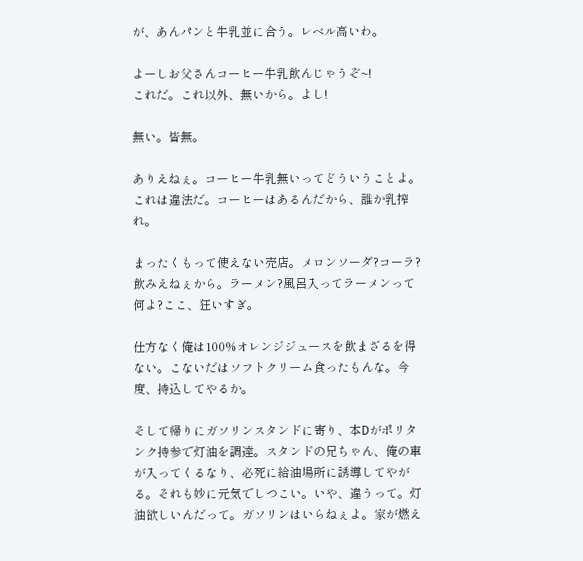が、あんパンと牛乳並に合う。レベル高いわ。

よーしお父さんコーヒー牛乳飲んじゃうぞ~!
これだ。これ以外、無いから。よし!

無い。皆無。

ありえねぇ。コーヒー牛乳無いってどういうことよ。これは違法だ。コーヒーはあるんだから、誰か乳搾れ。

まったくもって使えない売店。メロンソーダ?コーラ?飲みえねぇから。ラーメン?風呂入ってラーメンって何よ?ここ、狂いすぎ。

仕方なく俺は100%オレンジジュースを飲まざるを得ない。こないだはソフトクリーム食ったもんな。今度、持込してやるか。

そして帰りにガソリンスタンドに寄り、本Dがポリタンク持参で灯油を調達。スタンドの兄ちゃん、俺の車が入ってくるなり、必死に給油場所に誘導してやがる。それも妙に元気でしつこい。いや、違うって。灯油欲しいんだって。ガソリンはいらねぇよ。家が燃え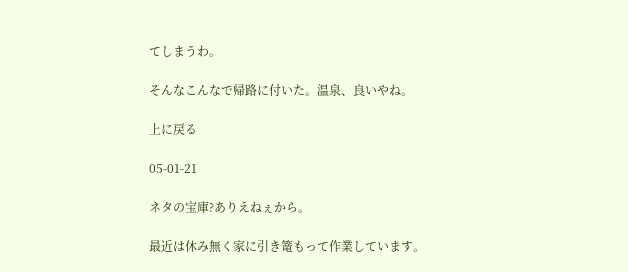てしまうわ。

そんなこんなで帰路に付いた。温泉、良いやね。

上に戻る

05-01-21

ネタの宝庫?ありえねぇから。

最近は休み無く家に引き篭もって作業しています。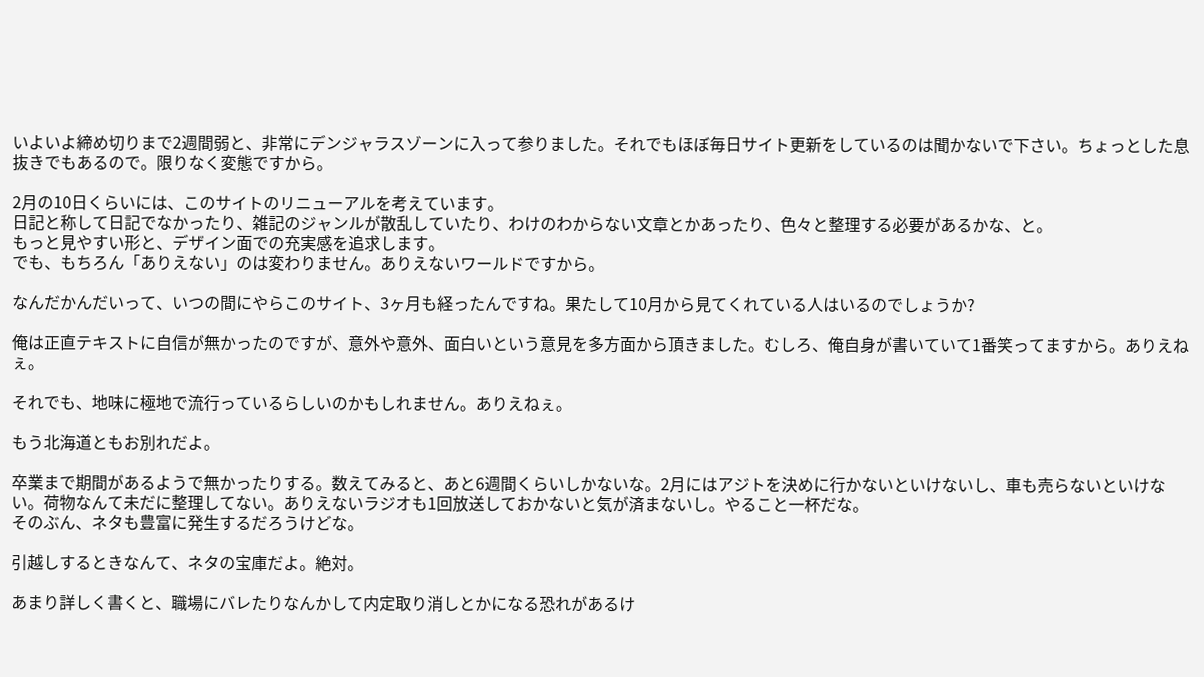いよいよ締め切りまで2週間弱と、非常にデンジャラスゾーンに入って参りました。それでもほぼ毎日サイト更新をしているのは聞かないで下さい。ちょっとした息抜きでもあるので。限りなく変態ですから。

2月の10日くらいには、このサイトのリニューアルを考えています。
日記と称して日記でなかったり、雑記のジャンルが散乱していたり、わけのわからない文章とかあったり、色々と整理する必要があるかな、と。
もっと見やすい形と、デザイン面での充実感を追求します。
でも、もちろん「ありえない」のは変わりません。ありえないワールドですから。

なんだかんだいって、いつの間にやらこのサイト、3ヶ月も経ったんですね。果たして10月から見てくれている人はいるのでしょうか?

俺は正直テキストに自信が無かったのですが、意外や意外、面白いという意見を多方面から頂きました。むしろ、俺自身が書いていて1番笑ってますから。ありえねぇ。

それでも、地味に極地で流行っているらしいのかもしれません。ありえねぇ。

もう北海道ともお別れだよ。

卒業まで期間があるようで無かったりする。数えてみると、あと6週間くらいしかないな。2月にはアジトを決めに行かないといけないし、車も売らないといけない。荷物なんて未だに整理してない。ありえないラジオも1回放送しておかないと気が済まないし。やること一杯だな。
そのぶん、ネタも豊富に発生するだろうけどな。

引越しするときなんて、ネタの宝庫だよ。絶対。

あまり詳しく書くと、職場にバレたりなんかして内定取り消しとかになる恐れがあるけ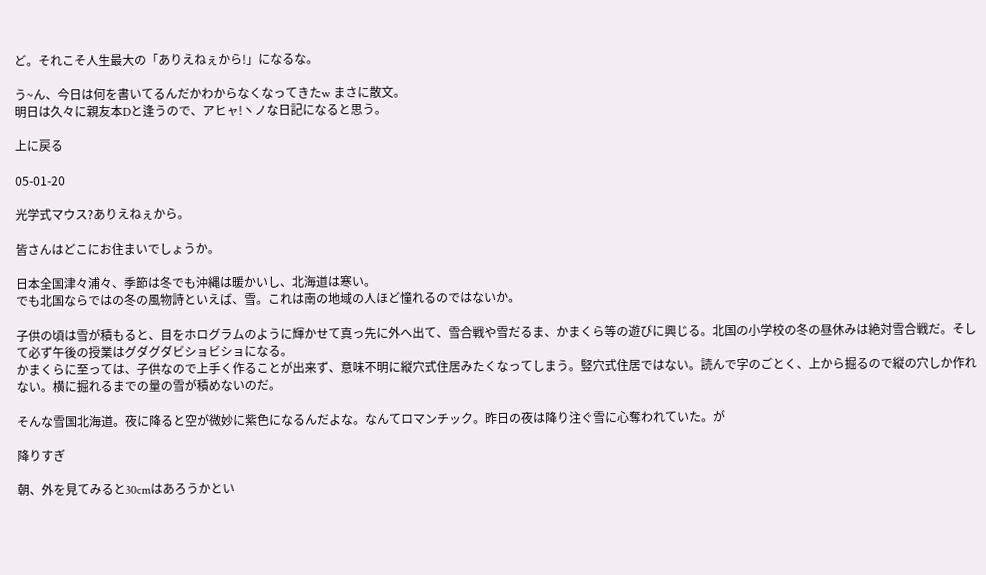ど。それこそ人生最大の「ありえねぇから!」になるな。

う~ん、今日は何を書いてるんだかわからなくなってきたw まさに散文。
明日は久々に親友本Dと逢うので、アヒャ!ヽノな日記になると思う。

上に戻る

05-01-20

光学式マウス?ありえねぇから。

皆さんはどこにお住まいでしょうか。

日本全国津々浦々、季節は冬でも沖縄は暖かいし、北海道は寒い。
でも北国ならではの冬の風物詩といえば、雪。これは南の地域の人ほど憧れるのではないか。

子供の頃は雪が積もると、目をホログラムのように輝かせて真っ先に外へ出て、雪合戦や雪だるま、かまくら等の遊びに興じる。北国の小学校の冬の昼休みは絶対雪合戦だ。そして必ず午後の授業はグダグダビショビショになる。
かまくらに至っては、子供なので上手く作ることが出来ず、意味不明に縦穴式住居みたくなってしまう。竪穴式住居ではない。読んで字のごとく、上から掘るので縦の穴しか作れない。横に掘れるまでの量の雪が積めないのだ。

そんな雪国北海道。夜に降ると空が微妙に紫色になるんだよな。なんてロマンチック。昨日の夜は降り注ぐ雪に心奪われていた。が

降りすぎ

朝、外を見てみると30cmはあろうかとい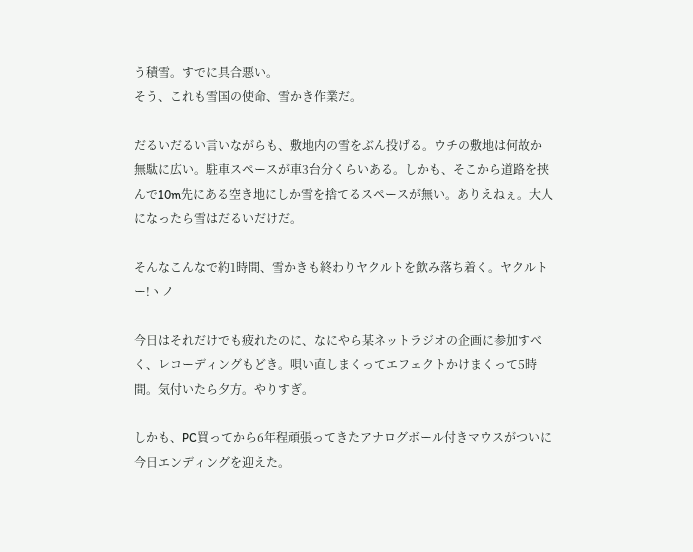う積雪。すでに具合悪い。
そう、これも雪国の使命、雪かき作業だ。

だるいだるい言いながらも、敷地内の雪をぶん投げる。ウチの敷地は何故か無駄に広い。駐車スペースが車3台分くらいある。しかも、そこから道路を挟んで10m先にある空き地にしか雪を捨てるスペースが無い。ありえねぇ。大人になったら雪はだるいだけだ。

そんなこんなで約1時間、雪かきも終わりヤクルトを飲み落ち着く。ヤクルトー!ヽノ

今日はそれだけでも疲れたのに、なにやら某ネットラジオの企画に参加すべく、レコーディングもどき。唄い直しまくってエフェクトかけまくって5時間。気付いたら夕方。やりすぎ。

しかも、PC買ってから6年程頑張ってきたアナログボール付きマウスがついに今日エンディングを迎えた。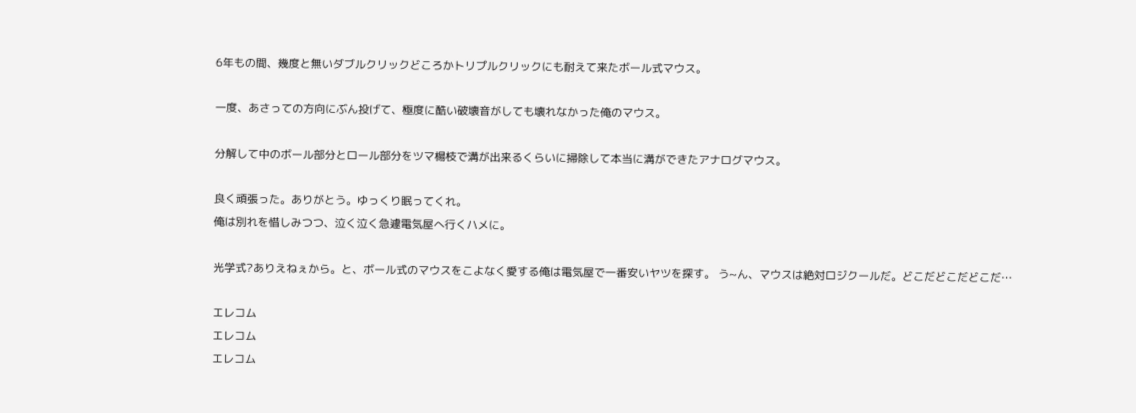6年もの間、幾度と無いダブルクリックどころかトリプルクリックにも耐えて来たボール式マウス。

一度、あさっての方向にぶん投げて、極度に酷い破壊音がしても壊れなかった俺のマウス。

分解して中のボール部分とロール部分をツマ楊枝で溝が出来るくらいに掃除して本当に溝ができたアナログマウス。

良く頑張った。ありがとう。ゆっくり眠ってくれ。
俺は別れを惜しみつつ、泣く泣く急遽電気屋へ行くハメに。

光学式?ありえねぇから。と、ボール式のマウスをこよなく愛する俺は電気屋で一番安いヤツを探す。 う~ん、マウスは絶対ロジクールだ。どこだどこだどこだ…

エレコム
エレコム
エレコム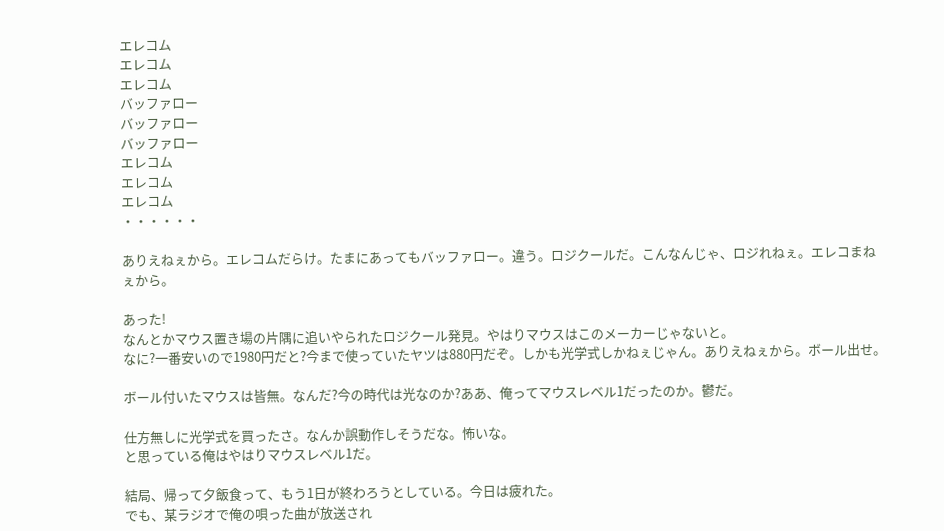エレコム
エレコム
エレコム
バッファロー
バッファロー
バッファロー
エレコム
エレコム
エレコム
・・・・・・

ありえねぇから。エレコムだらけ。たまにあってもバッファロー。違う。ロジクールだ。こんなんじゃ、ロジれねぇ。エレコまねぇから。

あった!
なんとかマウス置き場の片隅に追いやられたロジクール発見。やはりマウスはこのメーカーじゃないと。
なに?一番安いので1980円だと?今まで使っていたヤツは880円だぞ。しかも光学式しかねぇじゃん。ありえねぇから。ボール出せ。

ボール付いたマウスは皆無。なんだ?今の時代は光なのか?ああ、俺ってマウスレベル1だったのか。鬱だ。

仕方無しに光学式を買ったさ。なんか誤動作しそうだな。怖いな。
と思っている俺はやはりマウスレベル1だ。

結局、帰って夕飯食って、もう1日が終わろうとしている。今日は疲れた。
でも、某ラジオで俺の唄った曲が放送され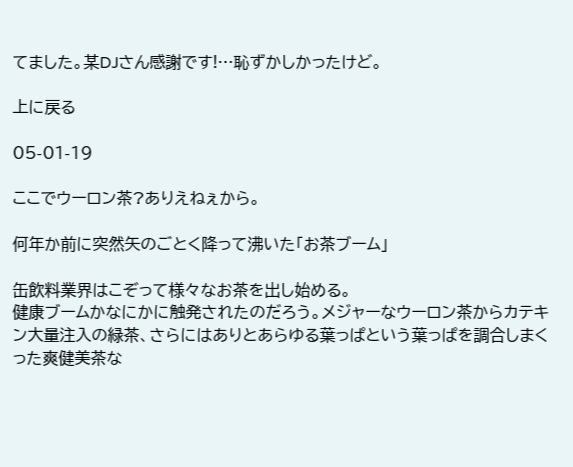てました。某DJさん感謝です!…恥ずかしかったけど。

上に戻る

05-01-19

ここでウーロン茶?ありえねぇから。

何年か前に突然矢のごとく降って沸いた「お茶ブーム」

缶飲料業界はこぞって様々なお茶を出し始める。
健康ブームかなにかに触発されたのだろう。メジャーなウーロン茶からカテキン大量注入の緑茶、さらにはありとあらゆる葉っぱという葉っぱを調合しまくった爽健美茶な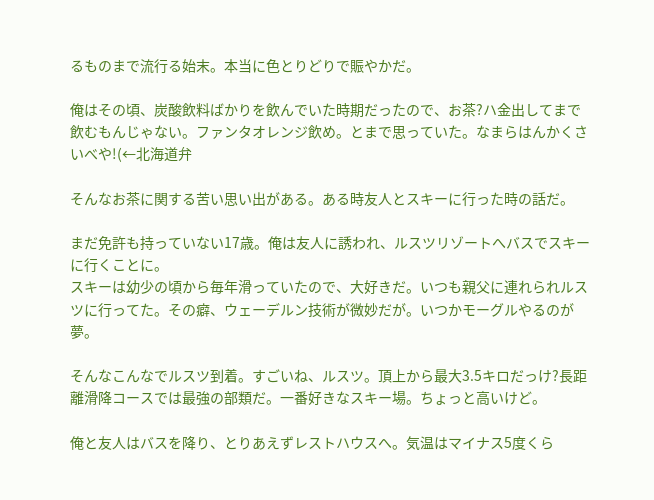るものまで流行る始末。本当に色とりどりで賑やかだ。

俺はその頃、炭酸飲料ばかりを飲んでいた時期だったので、お茶?ハ金出してまで飲むもんじゃない。ファンタオレンジ飲め。とまで思っていた。なまらはんかくさいべや!(←北海道弁

そんなお茶に関する苦い思い出がある。ある時友人とスキーに行った時の話だ。

まだ免許も持っていない17歳。俺は友人に誘われ、ルスツリゾートへバスでスキーに行くことに。
スキーは幼少の頃から毎年滑っていたので、大好きだ。いつも親父に連れられルスツに行ってた。その癖、ウェーデルン技術が微妙だが。いつかモーグルやるのが夢。

そんなこんなでルスツ到着。すごいね、ルスツ。頂上から最大3.5キロだっけ?長距離滑降コースでは最強の部類だ。一番好きなスキー場。ちょっと高いけど。

俺と友人はバスを降り、とりあえずレストハウスへ。気温はマイナス5度くら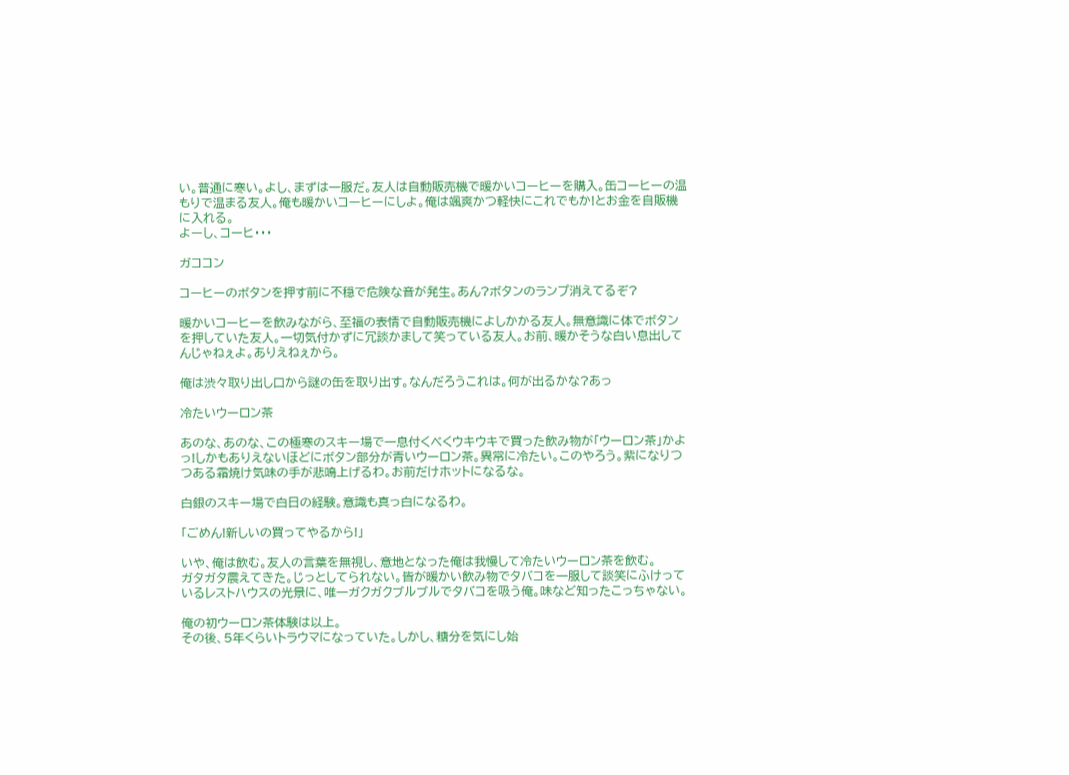い。普通に寒い。よし、まずは一服だ。友人は自動販売機で暖かいコーヒーを購入。缶コーヒーの温もりで温まる友人。俺も暖かいコーヒーにしよ。俺は颯爽かつ軽快にこれでもか!とお金を自販機に入れる。
よーし、コーヒ・・・

ガココン

コーヒーのボタンを押す前に不穏で危険な音が発生。あん?ボタンのランプ消えてるぞ?

暖かいコーヒーを飲みながら、至福の表情で自動販売機によしかかる友人。無意識に体でボタンを押していた友人。一切気付かずに冗談かまして笑っている友人。お前、暖かそうな白い息出してんじゃねぇよ。ありえねぇから。

俺は渋々取り出し口から謎の缶を取り出す。なんだろうこれは。何が出るかな?あっ

冷たいウーロン茶

あのな、あのな、この極寒のスキー場で一息付くべくウキウキで買った飲み物が「ウーロン茶」かよっ!しかもありえないほどにボタン部分が青いウーロン茶。異常に冷たい。このやろう。紫になりつつある霜焼け気味の手が悲鳴上げるわ。お前だけホットになるな。

白銀のスキー場で白日の経験。意識も真っ白になるわ。

「ごめん!新しいの買ってやるから!」

いや、俺は飲む。友人の言葉を無視し、意地となった俺は我慢して冷たいウーロン茶を飲む。
ガタガタ震えてきた。じっとしてられない。皆が暖かい飲み物でタバコを一服して談笑にふけっているレストハウスの光景に、唯一ガクガクブルブルでタバコを吸う俺。味など知ったこっちゃない。

俺の初ウーロン茶体験は以上。
その後、5年くらいトラウマになっていた。しかし、糖分を気にし始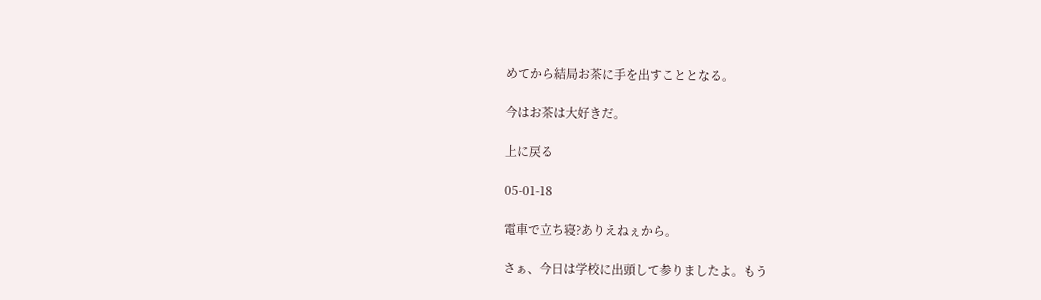めてから結局お茶に手を出すこととなる。

今はお茶は大好きだ。

上に戻る

05-01-18

電車で立ち寝?ありえねぇから。

さぁ、今日は学校に出頭して参りましたよ。もう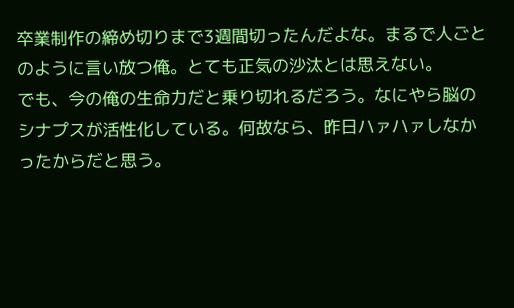卒業制作の締め切りまで3週間切ったんだよな。まるで人ごとのように言い放つ俺。とても正気の沙汰とは思えない。
でも、今の俺の生命力だと乗り切れるだろう。なにやら脳のシナプスが活性化している。何故なら、昨日ハァハァしなかったからだと思う。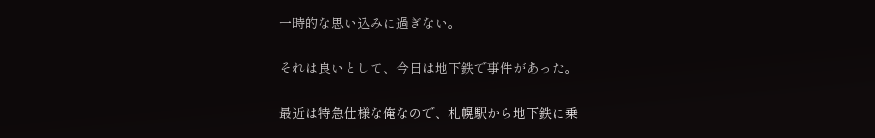一時的な思い込みに過ぎない。

それは良いとして、今日は地下鉄で事件があった。

最近は特急仕様な俺なので、札幌駅から地下鉄に乗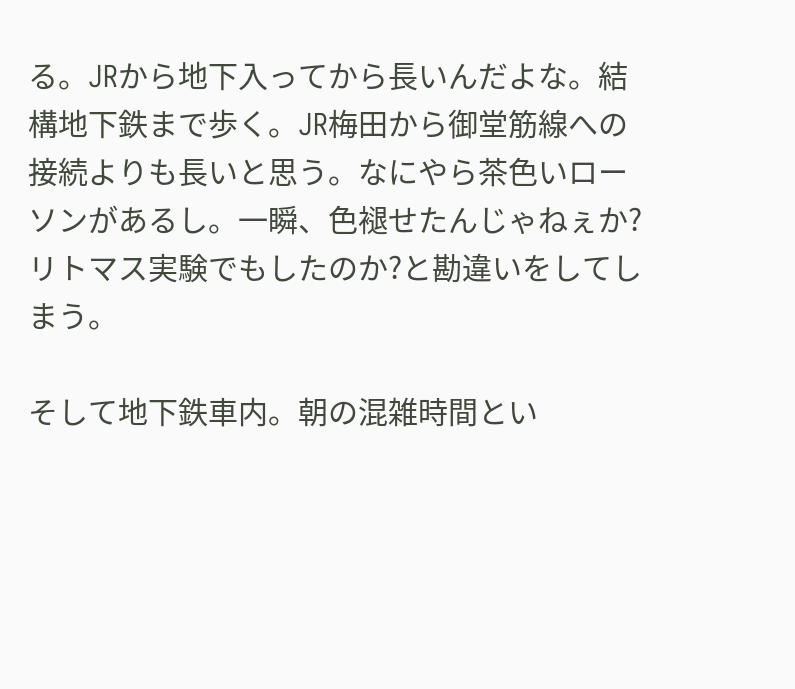る。JRから地下入ってから長いんだよな。結構地下鉄まで歩く。JR梅田から御堂筋線への接続よりも長いと思う。なにやら茶色いローソンがあるし。一瞬、色褪せたんじゃねぇか?リトマス実験でもしたのか?と勘違いをしてしまう。

そして地下鉄車内。朝の混雑時間とい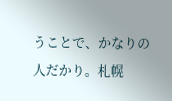うことで、かなりの人だかり。札幌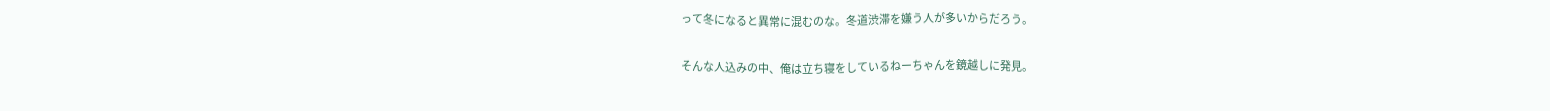って冬になると異常に混むのな。冬道渋滞を嫌う人が多いからだろう。

そんな人込みの中、俺は立ち寝をしているねーちゃんを鏡越しに発見。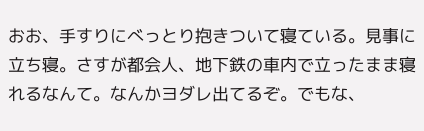おお、手すりにべっとり抱きついて寝ている。見事に立ち寝。さすが都会人、地下鉄の車内で立ったまま寝れるなんて。なんかヨダレ出てるぞ。でもな、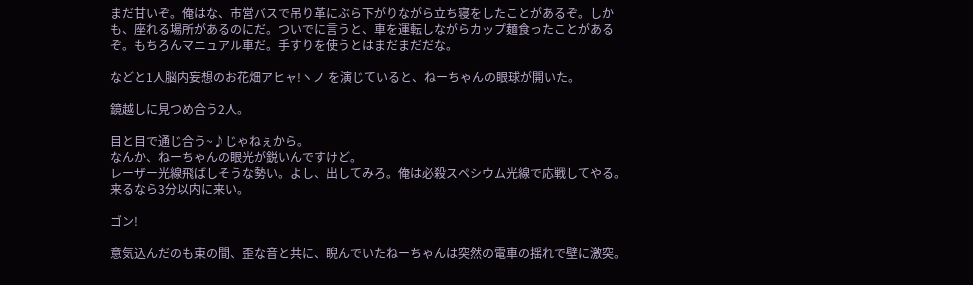まだ甘いぞ。俺はな、市営バスで吊り革にぶら下がりながら立ち寝をしたことがあるぞ。しかも、座れる場所があるのにだ。ついでに言うと、車を運転しながらカップ麺食ったことがあるぞ。もちろんマニュアル車だ。手すりを使うとはまだまだだな。

などと1人脳内妄想のお花畑アヒャ!ヽノ を演じていると、ねーちゃんの眼球が開いた。

鏡越しに見つめ合う2人。

目と目で通じ合う~♪じゃねぇから。
なんか、ねーちゃんの眼光が鋭いんですけど。
レーザー光線飛ばしそうな勢い。よし、出してみろ。俺は必殺スペシウム光線で応戦してやる。来るなら3分以内に来い。

ゴン!

意気込んだのも束の間、歪な音と共に、睨んでいたねーちゃんは突然の電車の揺れで壁に激突。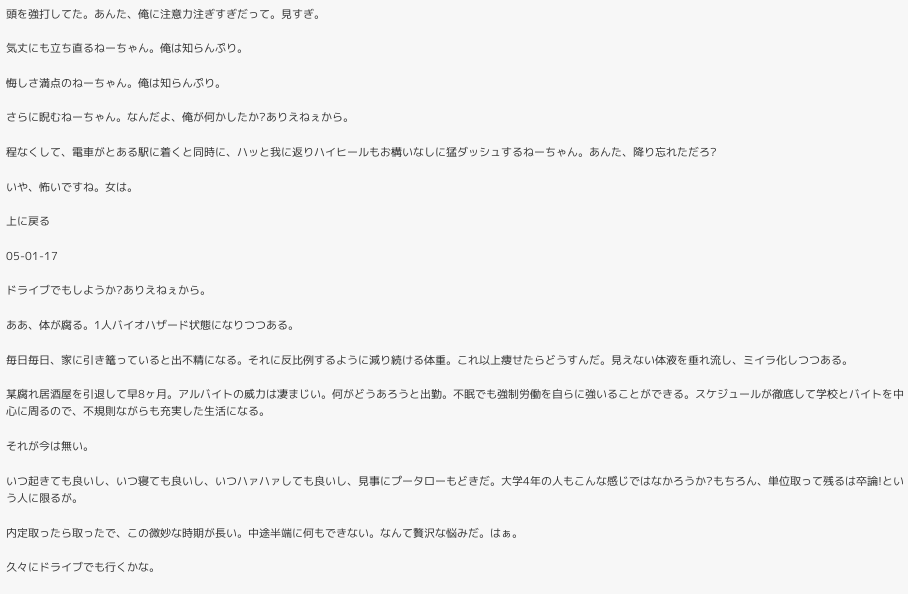頭を強打してた。あんた、俺に注意力注ぎすぎだって。見すぎ。

気丈にも立ち直るねーちゃん。俺は知らんぷり。

悔しさ満点のねーちゃん。俺は知らんぷり。

さらに睨むねーちゃん。なんだよ、俺が何かしたか?ありえねぇから。

程なくして、電車がとある駅に着くと同時に、ハッと我に返りハイヒールもお構いなしに猛ダッシュするねーちゃん。あんた、降り忘れただろ?

いや、怖いですね。女は。

上に戻る

05-01-17

ドライブでもしようか?ありえねぇから。

ああ、体が腐る。1人バイオハザード状態になりつつある。

毎日毎日、家に引き篭っていると出不精になる。それに反比例するように減り続ける体重。これ以上痩せたらどうすんだ。見えない体液を垂れ流し、ミイラ化しつつある。

某腐れ居酒屋を引退して早8ヶ月。アルバイトの威力は凄まじい。何がどうあろうと出勤。不眠でも強制労働を自らに強いることができる。スケジュールが徹底して学校とバイトを中心に周るので、不規則ながらも充実した生活になる。

それが今は無い。

いつ起きても良いし、いつ寝ても良いし、いつハァハァしても良いし、見事にプータローもどきだ。大学4年の人もこんな感じではなかろうか?もちろん、単位取って残るは卒論!という人に限るが。

内定取ったら取ったで、この微妙な時期が長い。中途半端に何もできない。なんて贅沢な悩みだ。はぁ。

久々にドライブでも行くかな。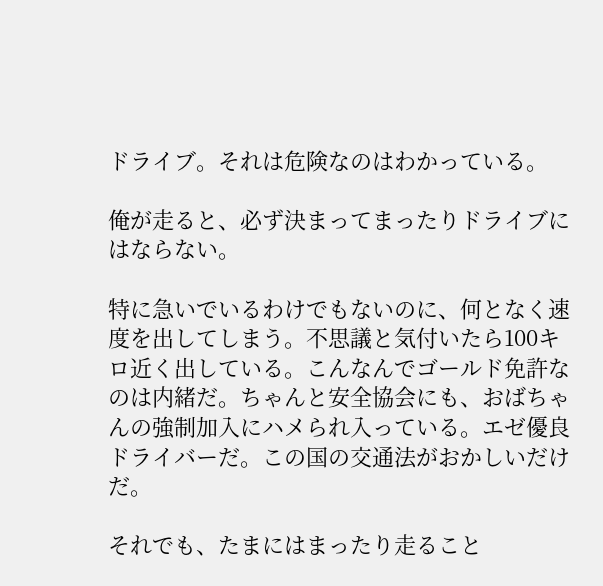ドライブ。それは危険なのはわかっている。

俺が走ると、必ず決まってまったりドライブにはならない。

特に急いでいるわけでもないのに、何となく速度を出してしまう。不思議と気付いたら100キロ近く出している。こんなんでゴールド免許なのは内緒だ。ちゃんと安全協会にも、おばちゃんの強制加入にハメられ入っている。エゼ優良ドライバーだ。この国の交通法がおかしいだけだ。

それでも、たまにはまったり走ること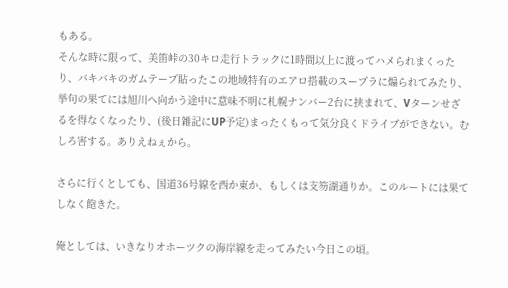もある。
そんな時に限って、美笛峠の30キロ走行トラックに1時間以上に渡ってハメられまくったり、バキバキのガムテープ貼ったこの地域特有のエアロ搭載のスープラに煽られてみたり、挙句の果てには旭川へ向かう途中に意味不明に札幌ナンバー2台に挟まれて、Vターンせざるを得なくなったり、(後日雑記にUP予定)まったくもって気分良くドライブができない。むしろ害する。ありえねぇから。

さらに行くとしても、国道36号線を西か東か、もしくは支笏湖通りか。このルートには果てしなく飽きた。

俺としては、いきなりオホーツクの海岸線を走ってみたい今日この頃。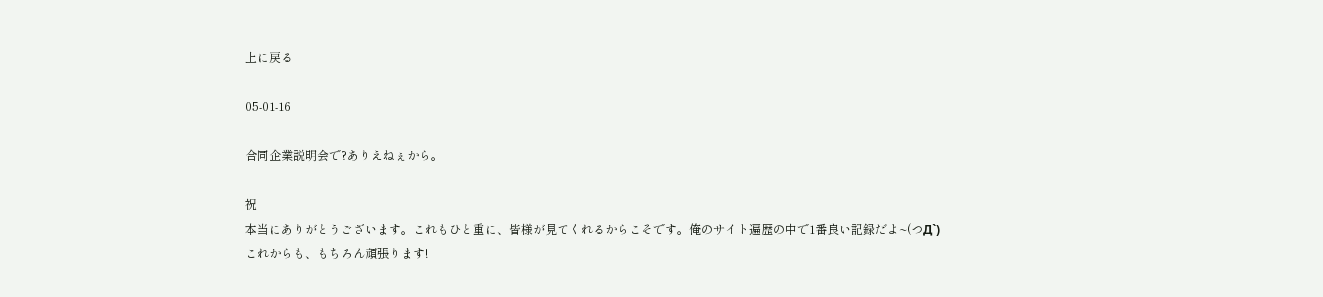上に戻る

05-01-16

合同企業説明会で?ありえねぇから。

祝
本当にありがとうございます。これもひと重に、皆様が見てくれるからこそです。俺のサイト遍歴の中で1番良い記録だよ~(つД`)
これからも、もちろん頑張ります!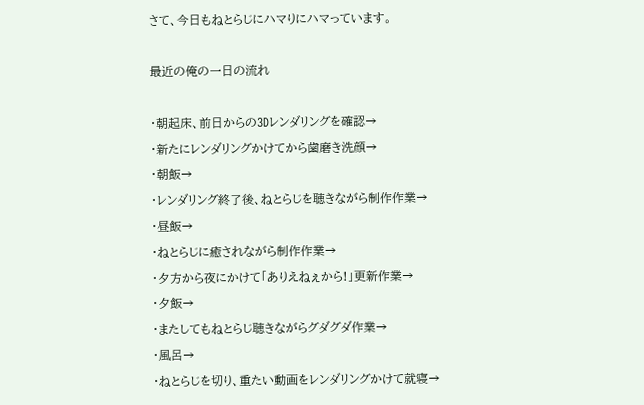さて、今日もねとらじにハマりにハマっています。

最近の俺の一日の流れ

・朝起床、前日からの3Dレンダリングを確認→
・新たにレンダリングかけてから歯磨き洗顔→
・朝飯→
・レンダリング終了後、ねとらじを聴きながら制作作業→
・昼飯→
・ねとらじに癒されながら制作作業→
・夕方から夜にかけて「ありえねぇから!」更新作業→
・夕飯→
・またしてもねとらじ聴きながらグダグダ作業→
・風呂→
・ねとらじを切り、重たい動画をレンダリングかけて就寝→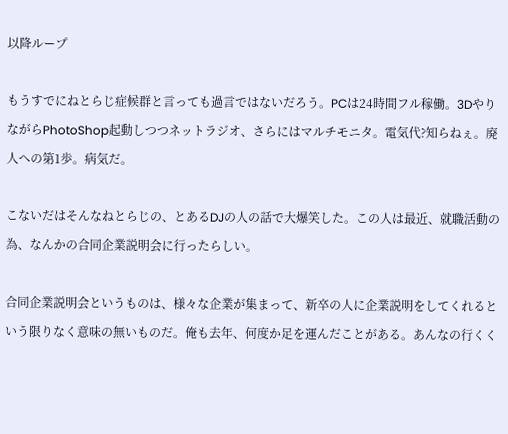以降ループ

もうすでにねとらじ症候群と言っても過言ではないだろう。PCは24時間フル稼働。3DやりながらPhotoShop起動しつつネットラジオ、さらにはマルチモニタ。電気代?知らねぇ。廃人への第1歩。病気だ。

こないだはそんなねとらじの、とあるDJの人の話で大爆笑した。この人は最近、就職活動の為、なんかの合同企業説明会に行ったらしい。

合同企業説明会というものは、様々な企業が集まって、新卒の人に企業説明をしてくれるという限りなく意味の無いものだ。俺も去年、何度か足を運んだことがある。あんなの行くく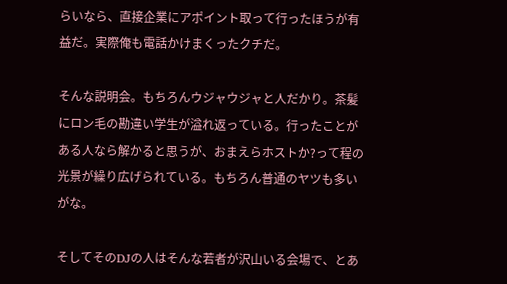らいなら、直接企業にアポイント取って行ったほうが有益だ。実際俺も電話かけまくったクチだ。

そんな説明会。もちろんウジャウジャと人だかり。茶髪にロン毛の勘違い学生が溢れ返っている。行ったことがある人なら解かると思うが、おまえらホストか?って程の光景が繰り広げられている。もちろん普通のヤツも多いがな。

そしてそのDJの人はそんな若者が沢山いる会場で、とあ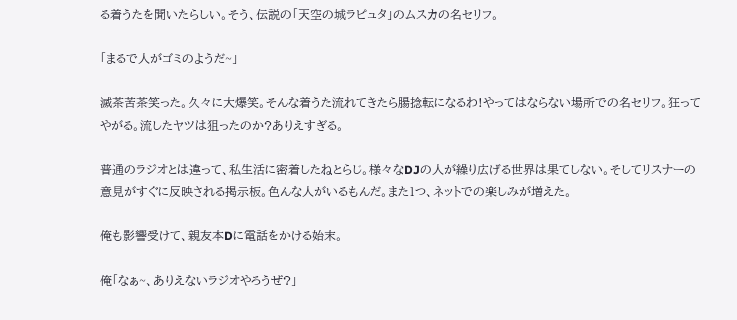る着うたを聞いたらしい。そう、伝説の「天空の城ラピュタ」のムスカの名セリフ。

「まるで人がゴミのようだ~」

滅茶苦茶笑った。久々に大爆笑。そんな着うた流れてきたら腸捻転になるわ!やってはならない場所での名セリフ。狂ってやがる。流したヤツは狙ったのか?ありえすぎる。

普通のラジオとは違って、私生活に密着したねとらじ。様々なDJの人が繰り広げる世界は果てしない。そしてリスナーの意見がすぐに反映される掲示板。色んな人がいるもんだ。また1つ、ネットでの楽しみが増えた。

俺も影響受けて、親友本Dに電話をかける始末。

俺「なぁ~、ありえないラジオやろうぜ?」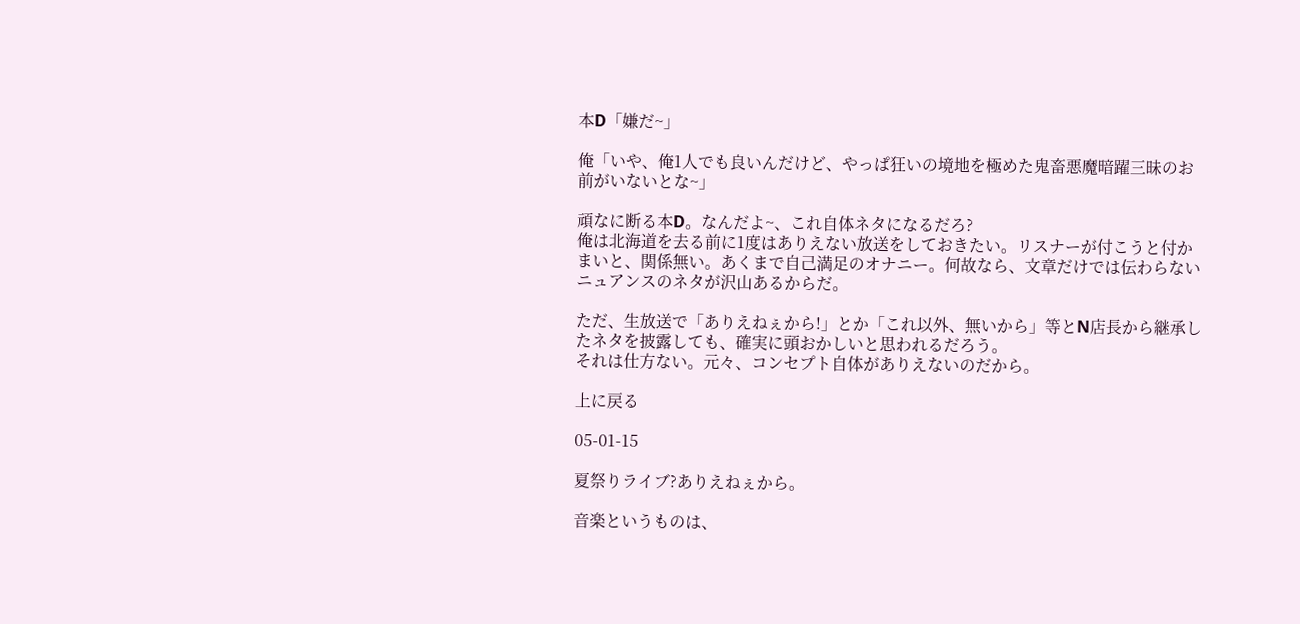本D「嫌だ~」

俺「いや、俺1人でも良いんだけど、やっぱ狂いの境地を極めた鬼畜悪魔暗躍三昧のお前がいないとな~」

頑なに断る本D。なんだよ~、これ自体ネタになるだろ?
俺は北海道を去る前に1度はありえない放送をしておきたい。リスナーが付こうと付かまいと、関係無い。あくまで自己満足のオナニー。何故なら、文章だけでは伝わらないニュアンスのネタが沢山あるからだ。

ただ、生放送で「ありえねぇから!」とか「これ以外、無いから」等とN店長から継承したネタを披露しても、確実に頭おかしいと思われるだろう。
それは仕方ない。元々、コンセプト自体がありえないのだから。

上に戻る

05-01-15

夏祭りライブ?ありえねぇから。

音楽というものは、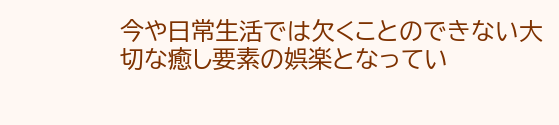今や日常生活では欠くことのできない大切な癒し要素の娯楽となってい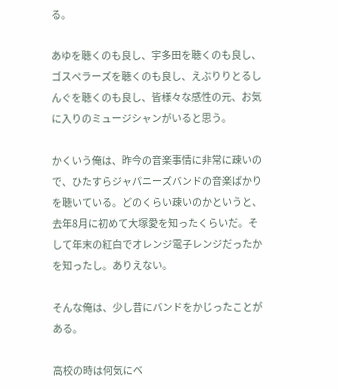る。

あゆを聴くのも良し、宇多田を聴くのも良し、ゴスペラーズを聴くのも良し、えぶりりとるしんぐを聴くのも良し、皆様々な感性の元、お気に入りのミュージシャンがいると思う。

かくいう俺は、昨今の音楽事情に非常に疎いので、ひたすらジャパニーズバンドの音楽ばかりを聴いている。どのくらい疎いのかというと、去年8月に初めて大塚愛を知ったくらいだ。そして年末の紅白でオレンジ電子レンジだったかを知ったし。ありえない。

そんな俺は、少し昔にバンドをかじったことがある。

高校の時は何気にベ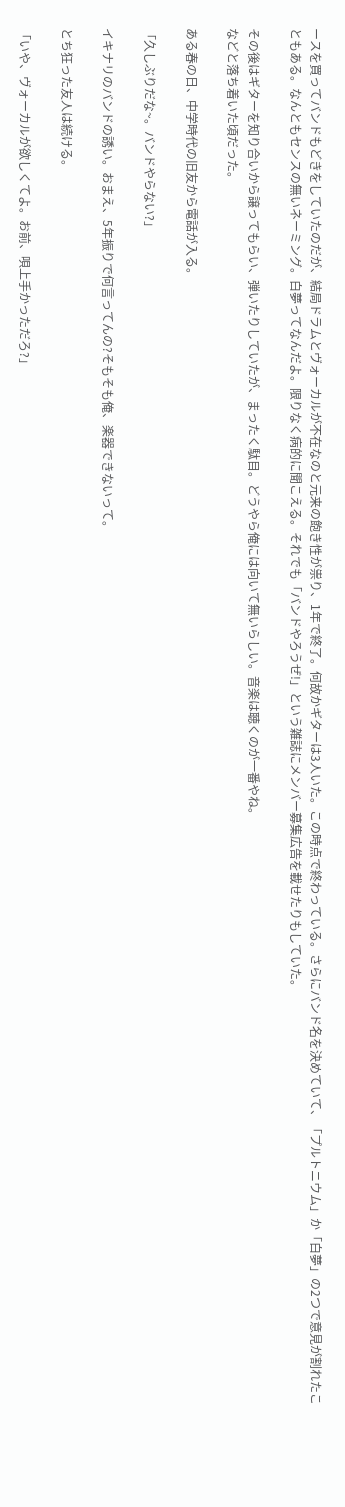ースを買ってバンドもどきをしていたのだが、結局ドラムとヴォーカルが不在なのと元来の飽き性が祟り、1年で終了。何故かギターは3人いた。この時点で終わっている。さらにバンド名を決めていて、「プルトニウム」か「白夢」の2つで意見が割れたこともある。なんともセンスの無いネーミング。白夢ってなんだよ。限りなく病的に聞こえる。それでも「バンドやろうぜ!」という雑誌にメンバー募集広告を載せたりもしていた。

その後はギターを知り合いから譲ってもらい、弾いたりしていたが、まったく駄目。どうやら俺には向いて無いらしい。音楽は聴くのが一番やね。
などと落ち着いた頃だった。

ある春の日、中学時代の旧友から電話が入る。

「久しぶりだな~。バンドやらない?」

イキナリのバンドの誘い。おまえ、5年振りで何言ってんの?そもそも俺、楽器できないって。

とち狂った友人は続ける。

「いや、ヴォーカルが欲しくてよ。お前、唄上手かっただろ?」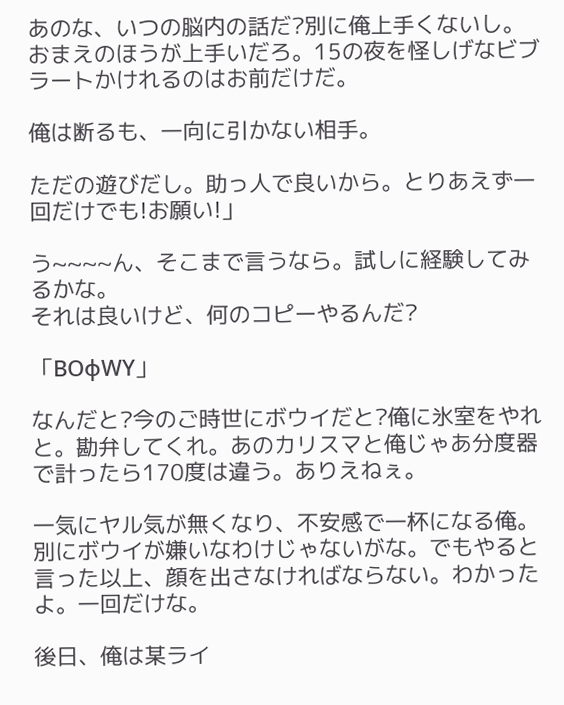あのな、いつの脳内の話だ?別に俺上手くないし。おまえのほうが上手いだろ。15の夜を怪しげなビブラートかけれるのはお前だけだ。

俺は断るも、一向に引かない相手。

ただの遊びだし。助っ人で良いから。とりあえず一回だけでも!お願い!」

う~~~~ん、そこまで言うなら。試しに経験してみるかな。
それは良いけど、何のコピーやるんだ?

「BOφWY」

なんだと?今のご時世にボウイだと?俺に氷室をやれと。勘弁してくれ。あのカリスマと俺じゃあ分度器で計ったら170度は違う。ありえねぇ。

一気にヤル気が無くなり、不安感で一杯になる俺。別にボウイが嫌いなわけじゃないがな。でもやると言った以上、顔を出さなければならない。わかったよ。一回だけな。

後日、俺は某ライ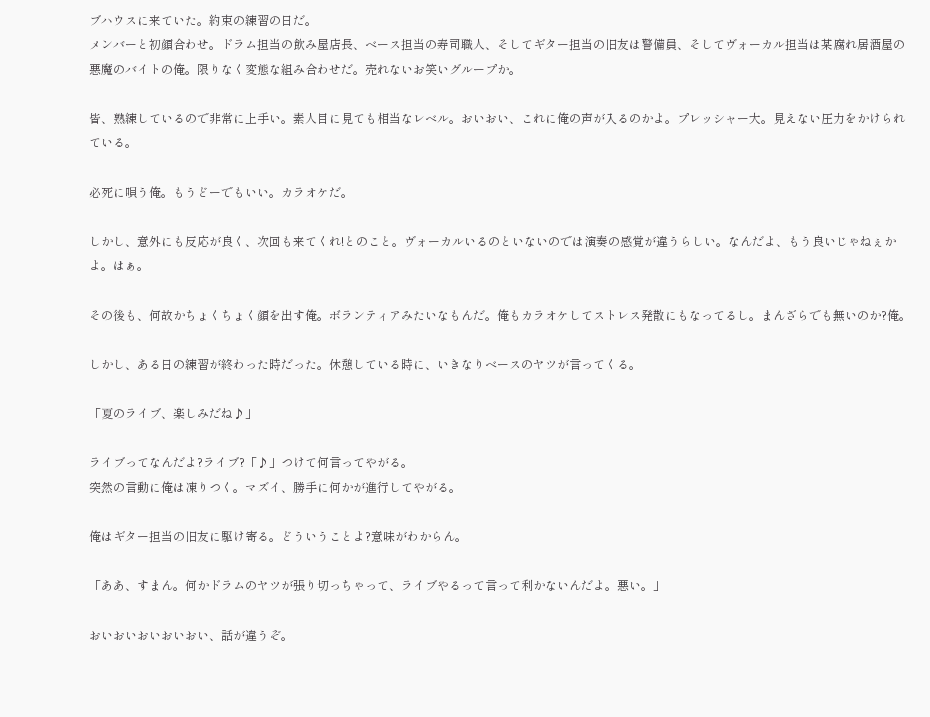ブハウスに来ていた。約束の練習の日だ。
メンバーと初顔合わせ。ドラム担当の飲み屋店長、ベース担当の寿司職人、そしてギター担当の旧友は警備員、そしてヴォーカル担当は某腐れ居酒屋の悪魔のバイトの俺。限りなく変態な組み合わせだ。売れないお笑いグループか。

皆、熟練しているので非常に上手い。素人目に見ても相当なレベル。おいおい、これに俺の声が入るのかよ。プレッシャー大。見えない圧力をかけられている。

必死に唄う俺。もうどーでもいい。カラオケだ。

しかし、意外にも反応が良く、次回も来てくれ!とのこと。ヴォーカルいるのといないのでは演奏の感覚が違うらしい。なんだよ、もう良いじゃねぇかよ。はぁ。

その後も、何故かちょくちょく顔を出す俺。ボランティアみたいなもんだ。俺もカラオケしてストレス発散にもなってるし。まんざらでも無いのか?俺。

しかし、ある日の練習が終わった時だった。休憩している時に、いきなりベースのヤツが言ってくる。

「夏のライブ、楽しみだね♪」

ライブってなんだよ?ライブ?「♪」つけて何言ってやがる。
突然の言動に俺は凍りつく。マズイ、勝手に何かが進行してやがる。

俺はギター担当の旧友に駆け寄る。どういうことよ?意味がわからん。

「ああ、すまん。何かドラムのヤツが張り切っちゃって、ライブやるって言って利かないんだよ。悪い。」

おいおいおいおいおい、話が違うぞ。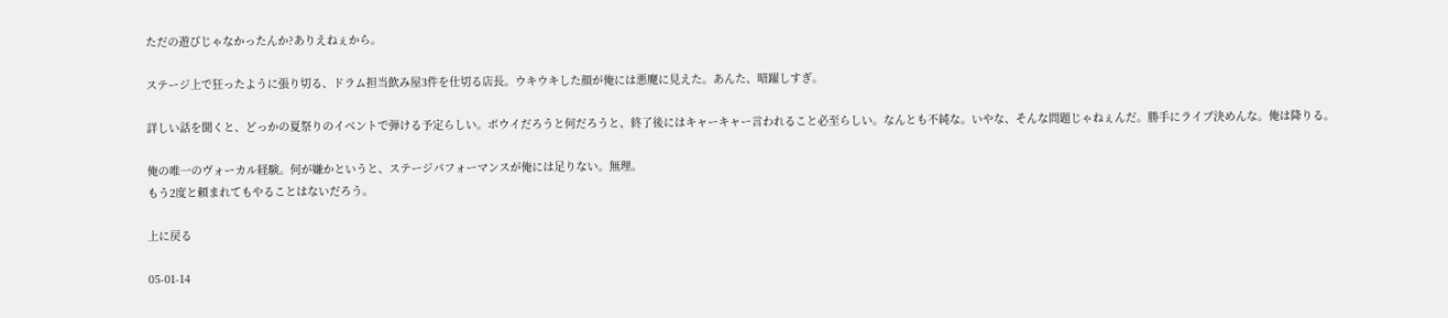ただの遊びじゃなかったんか?ありえねぇから。

ステージ上で狂ったように張り切る、ドラム担当飲み屋3件を仕切る店長。ウキウキした顔が俺には悪魔に見えた。あんた、暗躍しすぎ。

詳しい話を聞くと、どっかの夏祭りのイベントで弾ける予定らしい。ボウイだろうと何だろうと、終了後にはキャーキャー言われること必至らしい。なんとも不純な。いやな、そんな問題じゃねぇんだ。勝手にライブ決めんな。俺は降りる。

俺の唯一のヴォーカル経験。何が嫌かというと、ステージパフォーマンスが俺には足りない。無理。
もう2度と頼まれてもやることはないだろう。

上に戻る

05-01-14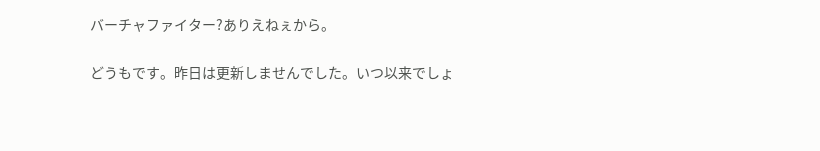バーチャファイター?ありえねぇから。

どうもです。昨日は更新しませんでした。いつ以来でしょ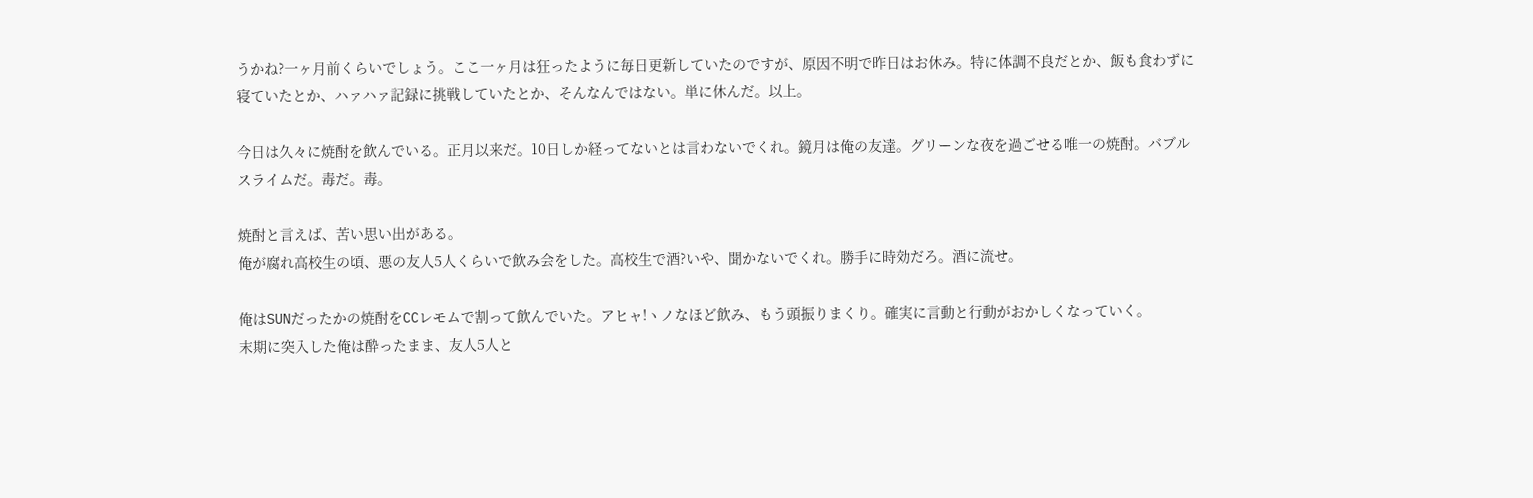うかね?一ヶ月前くらいでしょう。ここ一ヶ月は狂ったように毎日更新していたのですが、原因不明で昨日はお休み。特に体調不良だとか、飯も食わずに寝ていたとか、ハァハァ記録に挑戦していたとか、そんなんではない。単に休んだ。以上。

今日は久々に焼酎を飲んでいる。正月以来だ。10日しか経ってないとは言わないでくれ。鏡月は俺の友達。グリーンな夜を過ごせる唯一の焼酎。バブルスライムだ。毒だ。毒。

焼酎と言えば、苦い思い出がある。
俺が腐れ高校生の頃、悪の友人5人くらいで飲み会をした。高校生で酒?いや、聞かないでくれ。勝手に時効だろ。酒に流せ。

俺はSUNだったかの焼酎をCCレモムで割って飲んでいた。アヒャ!ヽノなほど飲み、もう頭振りまくり。確実に言動と行動がおかしくなっていく。
末期に突入した俺は酔ったまま、友人5人と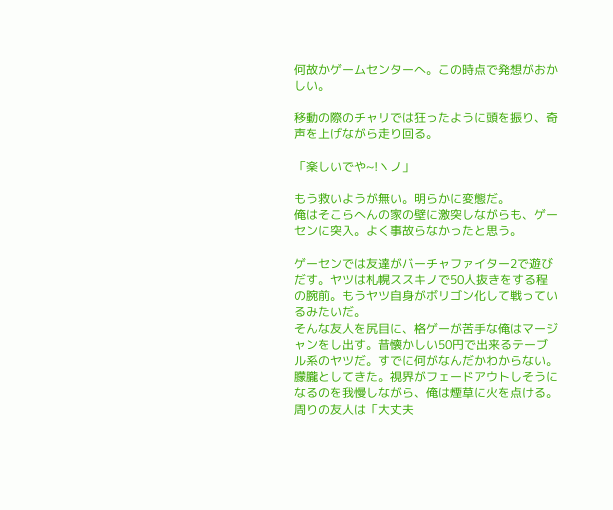何故かゲームセンターへ。この時点で発想がおかしい。

移動の際のチャリでは狂ったように頭を振り、奇声を上げながら走り回る。

「楽しいでや~!ヽノ」

もう救いようが無い。明らかに変態だ。
俺はそこらへんの家の壁に激突しながらも、ゲーセンに突入。よく事故らなかったと思う。

ゲーセンでは友達がバーチャファイター2で遊びだす。ヤツは札幌ススキノで50人抜きをする程の腕前。もうヤツ自身がボリゴン化して戦っているみたいだ。
そんな友人を尻目に、格ゲーが苦手な俺はマージャンをし出す。昔懐かしい50円で出来るテーブル系のヤツだ。すでに何がなんだかわからない。朦朧としてきた。視界がフェードアウトしそうになるのを我慢しながら、俺は煙草に火を点ける。
周りの友人は「大丈夫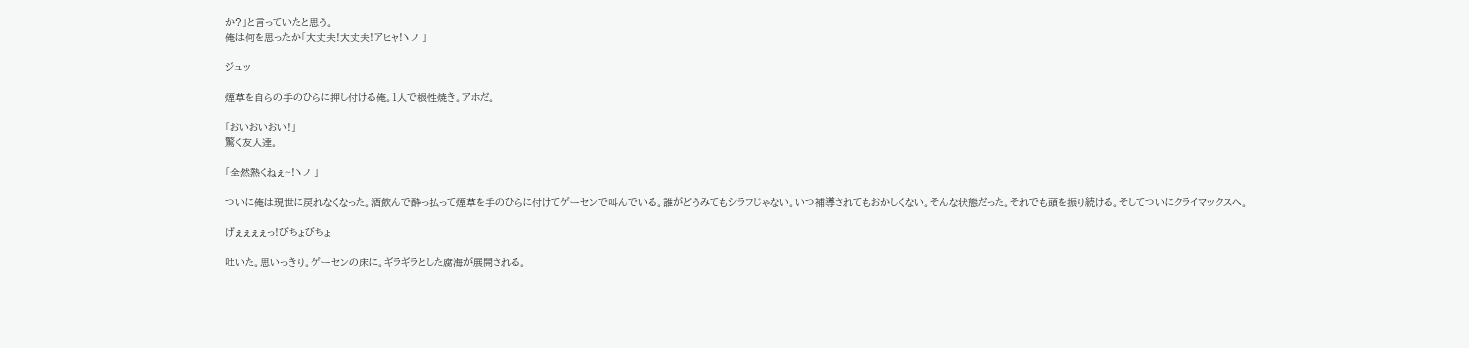か?」と言っていたと思う。
俺は何を思ったか「大丈夫!大丈夫!アヒャ!ヽノ 」

ジュッ

煙草を自らの手のひらに押し付ける俺。1人で根性焼き。アホだ。

「おいおいおい!」
驚く友人達。

「全然熱くねぇ~!ヽノ 」

ついに俺は現世に戻れなくなった。酒飲んで酔っ払って煙草を手のひらに付けてゲーセンで叫んでいる。誰がどうみてもシラフじゃない。いつ補導されてもおかしくない。そんな状態だった。それでも頭を振り続ける。そしてついにクライマックスへ。

げぇぇぇぇっ!びちょびちょ

吐いた。思いっきり。ゲーセンの床に。ギラギラとした腐海が展開される。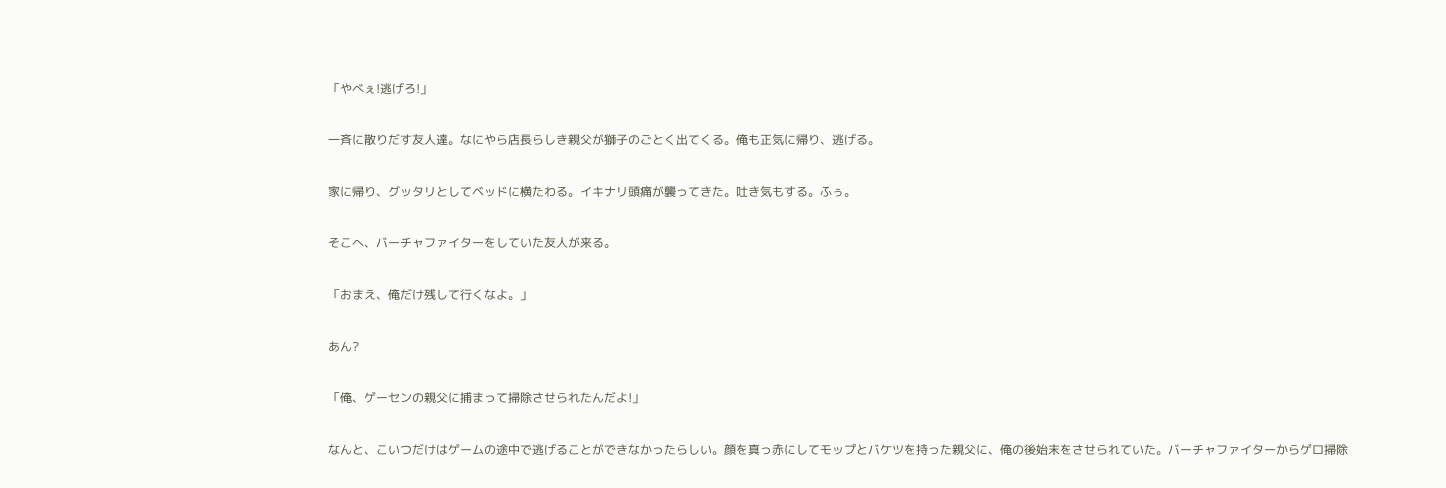「やべぇ!逃げろ!」

一斉に散りだす友人達。なにやら店長らしき親父が獅子のごとく出てくる。俺も正気に帰り、逃げる。

家に帰り、グッタリとしてベッドに横たわる。イキナリ頭痛が襲ってきた。吐き気もする。ふぅ。

そこへ、バーチャファイターをしていた友人が来る。

「おまえ、俺だけ残して行くなよ。」

あん?

「俺、ゲーセンの親父に捕まって掃除させられたんだよ!」

なんと、こいつだけはゲームの途中で逃げることができなかったらしい。顔を真っ赤にしてモップとバケツを持った親父に、俺の後始末をさせられていた。バーチャファイターからゲロ掃除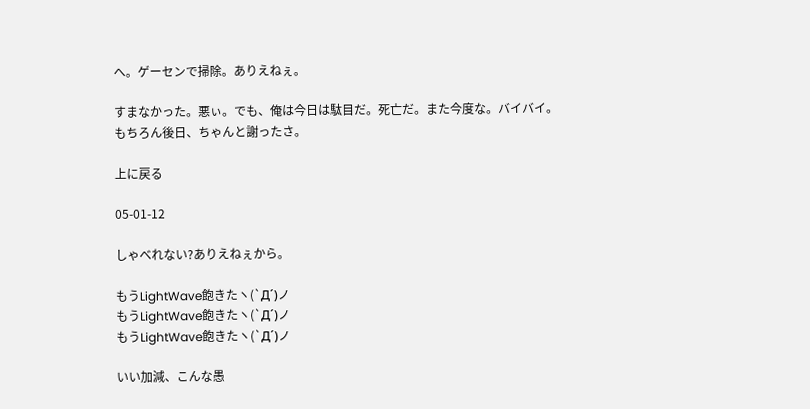へ。ゲーセンで掃除。ありえねぇ。

すまなかった。悪ぃ。でも、俺は今日は駄目だ。死亡だ。また今度な。バイバイ。
もちろん後日、ちゃんと謝ったさ。

上に戻る

05-01-12

しゃべれない?ありえねぇから。

もうLightWave飽きたヽ(`Д´)ノ
もうLightWave飽きたヽ(`Д´)ノ
もうLightWave飽きたヽ(`Д´)ノ

いい加減、こんな愚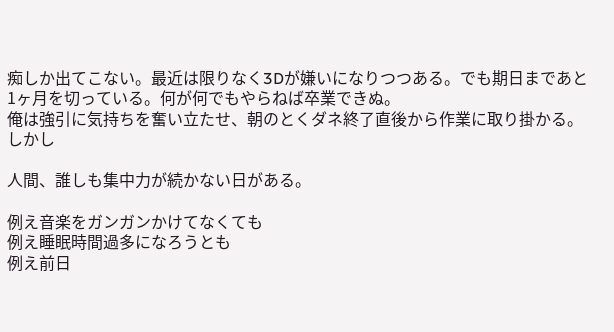痴しか出てこない。最近は限りなく3Dが嫌いになりつつある。でも期日まであと1ヶ月を切っている。何が何でもやらねば卒業できぬ。
俺は強引に気持ちを奮い立たせ、朝のとくダネ終了直後から作業に取り掛かる。しかし

人間、誰しも集中力が続かない日がある。

例え音楽をガンガンかけてなくても
例え睡眠時間過多になろうとも
例え前日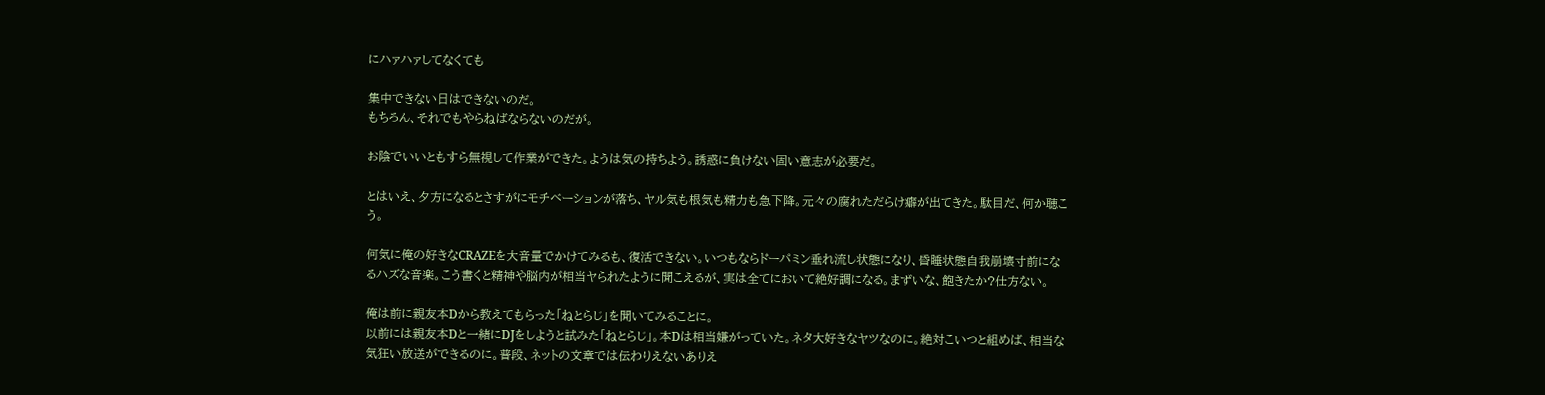にハァハァしてなくても

集中できない日はできないのだ。
もちろん、それでもやらねばならないのだが。

お陰でいいともすら無視して作業ができた。ようは気の持ちよう。誘惑に負けない固い意志が必要だ。

とはいえ、夕方になるとさすがにモチベーションが落ち、ヤル気も根気も精力も急下降。元々の腐れただらけ癖が出てきた。駄目だ、何か聴こう。

何気に俺の好きなCRAZEを大音量でかけてみるも、復活できない。いつもならドーパミン垂れ流し状態になり、昏睡状態自我崩壊寸前になるハズな音楽。こう書くと精神や脳内が相当ヤられたように聞こえるが、実は全てにおいて絶好調になる。まずいな、飽きたか?仕方ない。

俺は前に親友本Dから教えてもらった「ねとらじ」を聞いてみることに。
以前には親友本Dと一緒にDJをしようと試みた「ねとらじ」。本Dは相当嫌がっていた。ネタ大好きなヤツなのに。絶対こいつと組めば、相当な気狂い放送ができるのに。普段、ネットの文章では伝わりえないありえ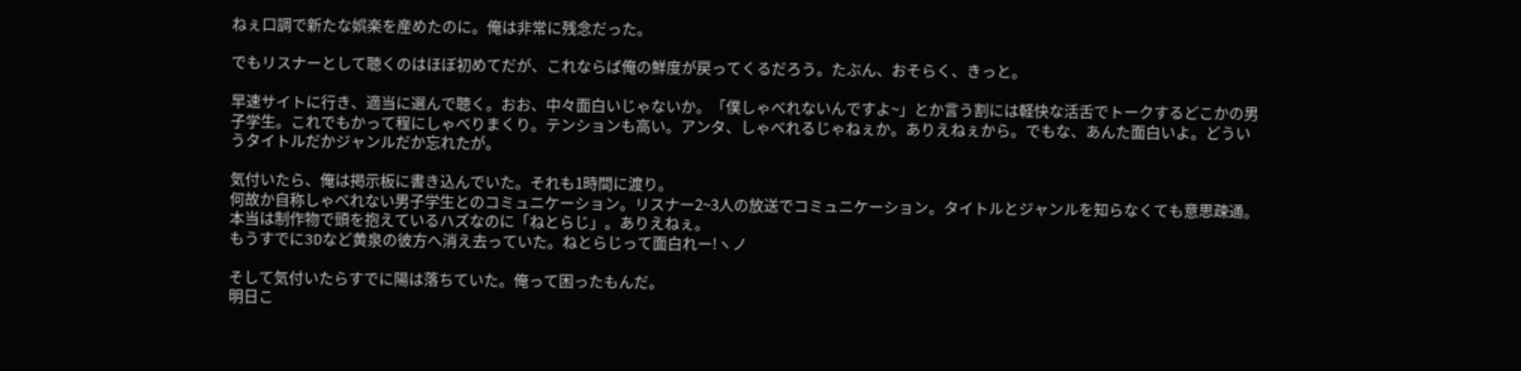ねぇ口調で新たな娯楽を産めたのに。俺は非常に残念だった。

でもリスナーとして聴くのはほぼ初めてだが、これならば俺の鮮度が戻ってくるだろう。たぶん、おそらく、きっと。

早速サイトに行き、適当に選んで聴く。おお、中々面白いじゃないか。「僕しゃべれないんですよ~」とか言う割には軽快な活舌でトークするどこかの男子学生。これでもかって程にしゃべりまくり。テンションも高い。アンタ、しゃべれるじゃねぇか。ありえねぇから。でもな、あんた面白いよ。どういうタイトルだかジャンルだか忘れたが。

気付いたら、俺は掲示板に書き込んでいた。それも1時間に渡り。
何故か自称しゃべれない男子学生とのコミュニケーション。リスナー2~3人の放送でコミュニケーション。タイトルとジャンルを知らなくても意思疎通。本当は制作物で頭を抱えているハズなのに「ねとらじ」。ありえねぇ。
もうすでに3Dなど黄泉の彼方へ消え去っていた。ねとらじって面白れー!ヽノ

そして気付いたらすでに陽は落ちていた。俺って困ったもんだ。
明日こ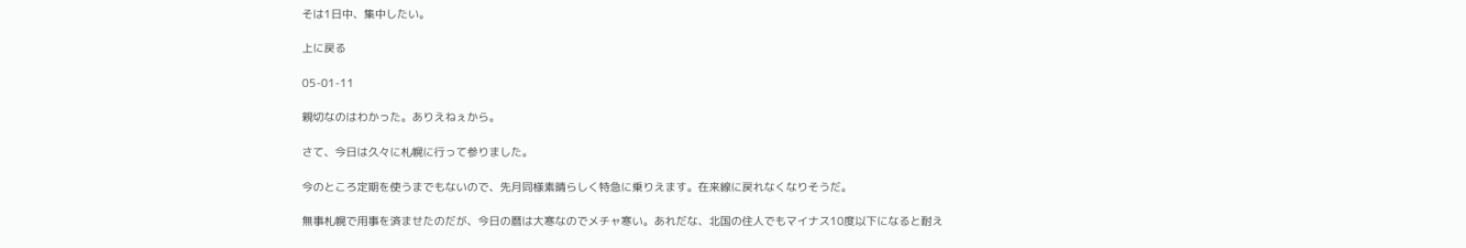そは1日中、集中したい。

上に戻る

05-01-11

親切なのはわかった。ありえねぇから。

さて、今日は久々に札幌に行って参りました。

今のところ定期を使うまでもないので、先月同様素晴らしく特急に乗りえます。在来線に戻れなくなりそうだ。

無事札幌で用事を済ませたのだが、今日の暦は大寒なのでメチャ寒い。あれだな、北国の住人でもマイナス10度以下になると耐え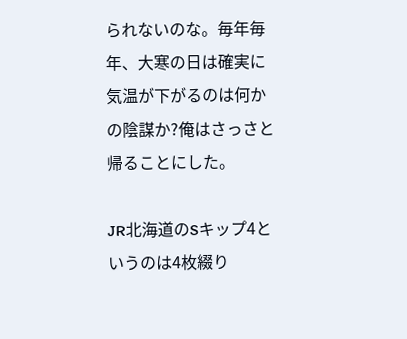られないのな。毎年毎年、大寒の日は確実に気温が下がるのは何かの陰謀か?俺はさっさと帰ることにした。

JR北海道のSキップ4というのは4枚綴り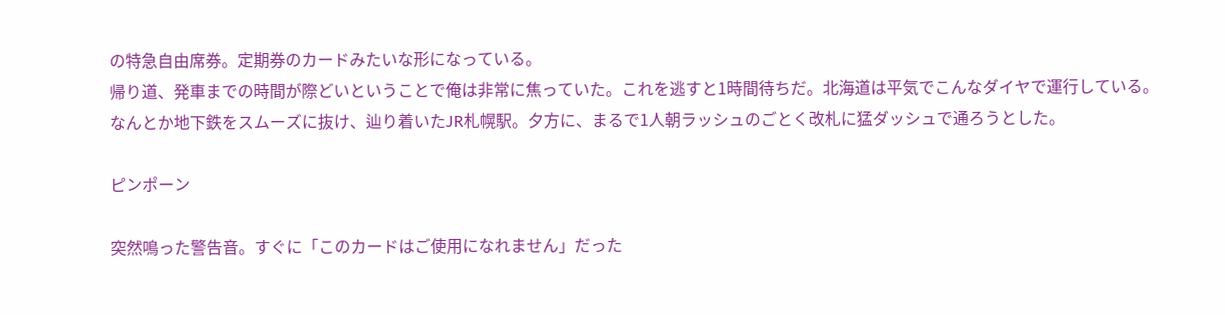の特急自由席券。定期券のカードみたいな形になっている。
帰り道、発車までの時間が際どいということで俺は非常に焦っていた。これを逃すと1時間待ちだ。北海道は平気でこんなダイヤで運行している。
なんとか地下鉄をスムーズに抜け、辿り着いたJR札幌駅。夕方に、まるで1人朝ラッシュのごとく改札に猛ダッシュで通ろうとした。

ピンポーン

突然鳴った警告音。すぐに「このカードはご使用になれません」だった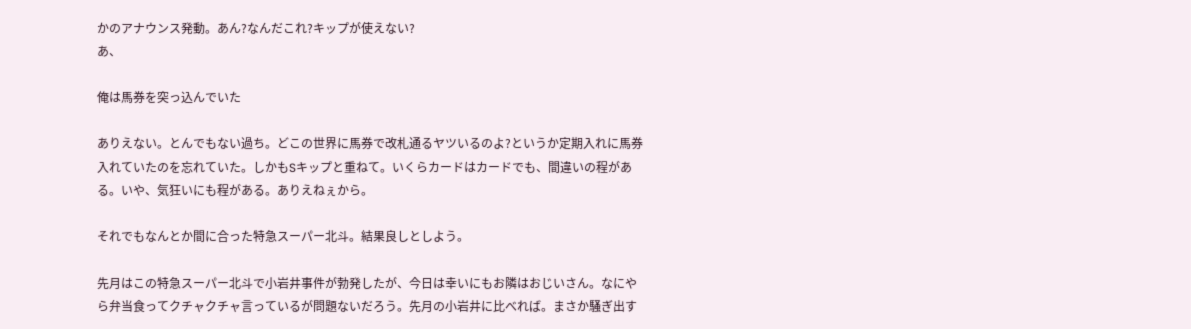かのアナウンス発動。あん?なんだこれ?キップが使えない?
あ、

俺は馬券を突っ込んでいた

ありえない。とんでもない過ち。どこの世界に馬券で改札通るヤツいるのよ?というか定期入れに馬券入れていたのを忘れていた。しかもSキップと重ねて。いくらカードはカードでも、間違いの程がある。いや、気狂いにも程がある。ありえねぇから。

それでもなんとか間に合った特急スーパー北斗。結果良しとしよう。

先月はこの特急スーパー北斗で小岩井事件が勃発したが、今日は幸いにもお隣はおじいさん。なにやら弁当食ってクチャクチャ言っているが問題ないだろう。先月の小岩井に比べれば。まさか騒ぎ出す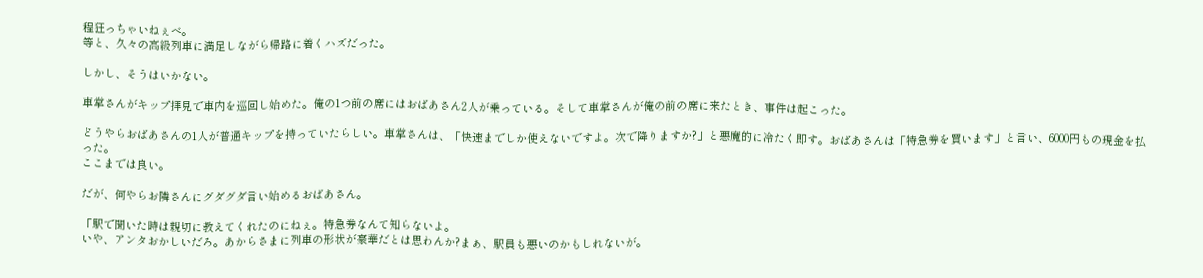程狂っちゃいねぇべ。
等と、久々の高級列車に満足しながら帰路に着くハズだった。

しかし、そうはいかない。

車掌さんがキップ拝見で車内を巡回し始めた。俺の1つ前の席にはおばあさん2人が乗っている。そして車掌さんが俺の前の席に来たとき、事件は起こった。

どうやらおばあさんの1人が普通キップを持っていたらしい。車掌さんは、「快速までしか使えないですよ。次で降りますか?」と悪魔的に冷たく即す。おばあさんは「特急券を買います」と言い、6000円もの現金を払った。
ここまでは良い。

だが、何やらお隣さんにグダグダ言い始めるおばあさん。

「駅で聞いた時は親切に教えてくれたのにねぇ。特急券なんて知らないよ。
いや、アンタおかしいだろ。あからさまに列車の形状が豪華だとは思わんか?まぁ、駅員も悪いのかもしれないが。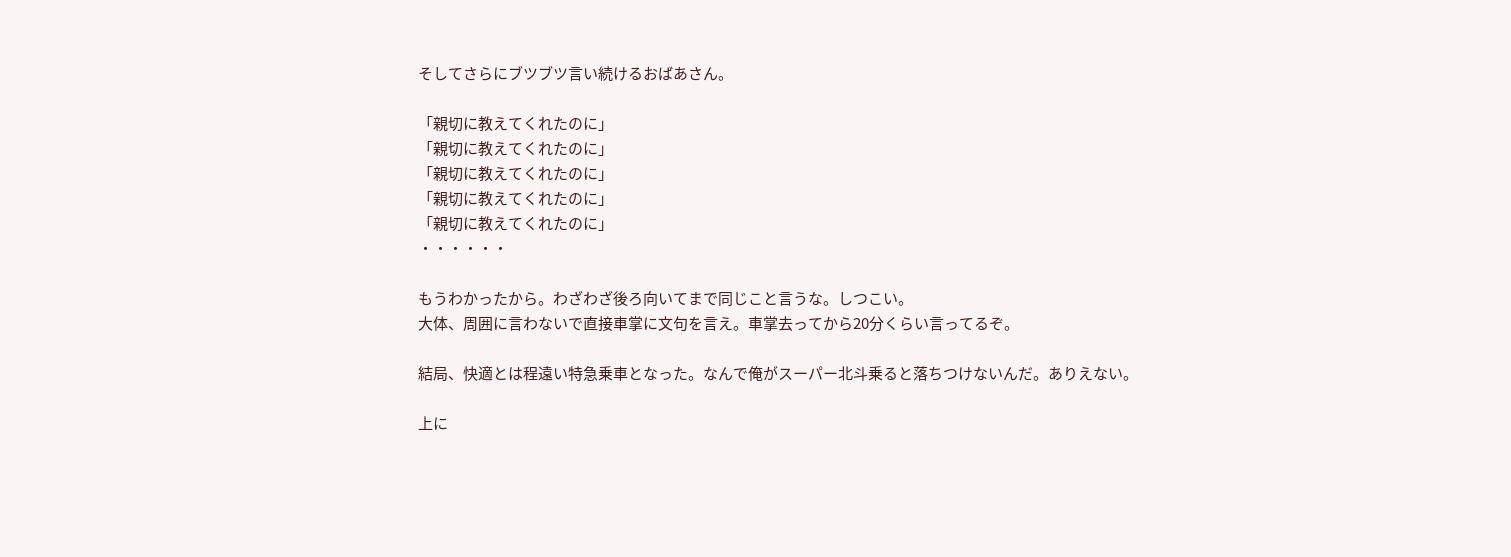そしてさらにブツブツ言い続けるおばあさん。

「親切に教えてくれたのに」
「親切に教えてくれたのに」
「親切に教えてくれたのに」
「親切に教えてくれたのに」
「親切に教えてくれたのに」
・・・・・・

もうわかったから。わざわざ後ろ向いてまで同じこと言うな。しつこい。
大体、周囲に言わないで直接車掌に文句を言え。車掌去ってから20分くらい言ってるぞ。

結局、快適とは程遠い特急乗車となった。なんで俺がスーパー北斗乗ると落ちつけないんだ。ありえない。

上に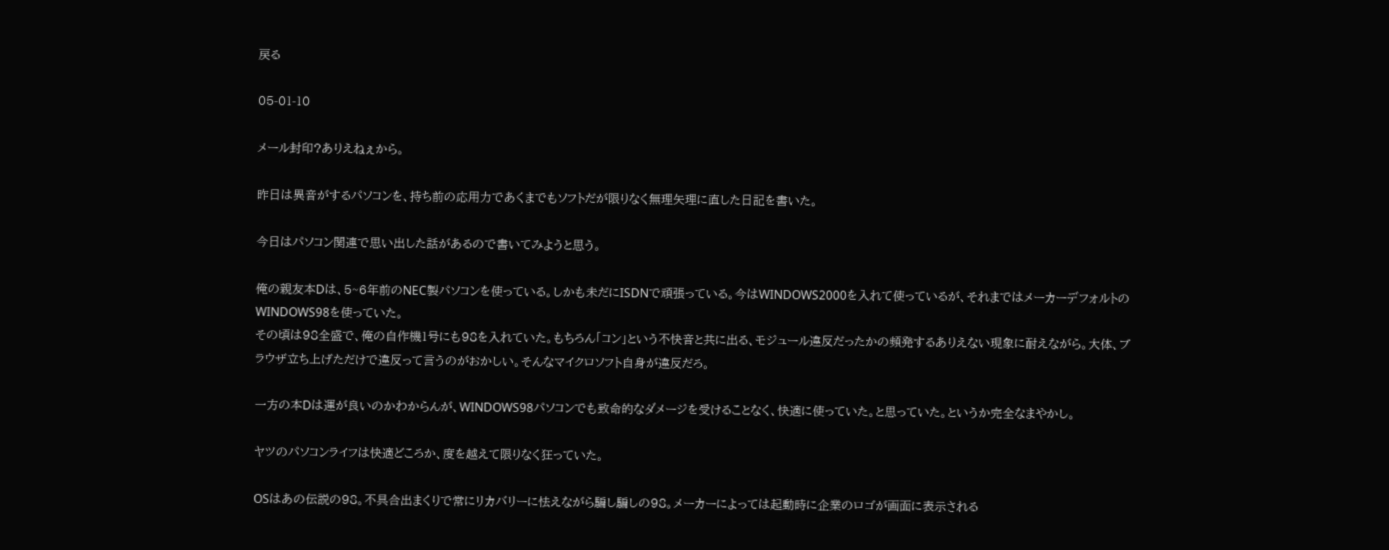戻る

05-01-10

メール封印?ありえねぇから。

昨日は異音がするパソコンを、持ち前の応用力であくまでもソフトだが限りなく無理矢理に直した日記を書いた。

今日はパソコン関連で思い出した話があるので書いてみようと思う。

俺の親友本Dは、5~6年前のNEC製パソコンを使っている。しかも未だにISDNで頑張っている。今はWINDOWS2000を入れて使っているが、それまではメーカーデフォルトのWINDOWS98を使っていた。
その頃は98全盛で、俺の自作機1号にも98を入れていた。もちろん「コン」という不快音と共に出る、モジュール違反だったかの頻発するありえない現象に耐えながら。大体、ブラウザ立ち上げただけで違反って言うのがおかしい。そんなマイクロソフト自身が違反だろ。

一方の本Dは運が良いのかわからんが、WINDOWS98パソコンでも致命的なダメージを受けることなく、快適に使っていた。と思っていた。というか完全なまやかし。

ヤツのパソコンライフは快適どころか、度を越えて限りなく狂っていた。

OSはあの伝説の98。不具合出まくりで常にリカバリーに怯えながら騙し騙しの98。メーカーによっては起動時に企業のロゴが画面に表示される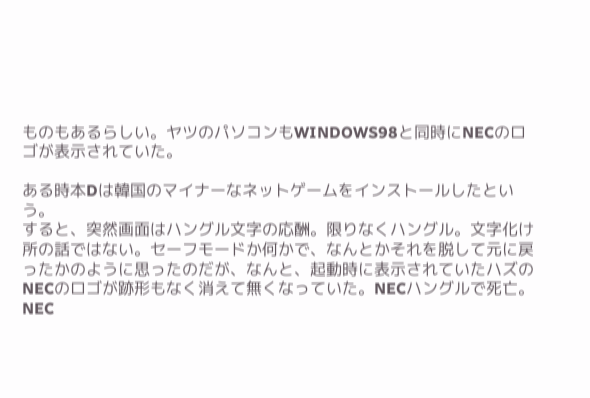ものもあるらしい。ヤツのパソコンもWINDOWS98と同時にNECのロゴが表示されていた。

ある時本Dは韓国のマイナーなネットゲームをインストールしたという。
すると、突然画面はハングル文字の応酬。限りなくハングル。文字化け所の話ではない。セーフモードか何かで、なんとかそれを脱して元に戻ったかのように思ったのだが、なんと、起動時に表示されていたハズのNECのロゴが跡形もなく消えて無くなっていた。NECハングルで死亡。NEC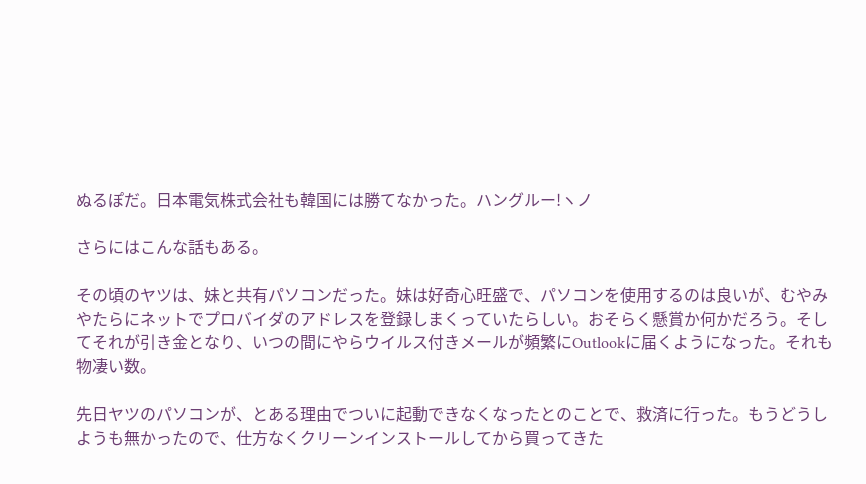ぬるぽだ。日本電気株式会社も韓国には勝てなかった。ハングルー!ヽノ

さらにはこんな話もある。

その頃のヤツは、妹と共有パソコンだった。妹は好奇心旺盛で、パソコンを使用するのは良いが、むやみやたらにネットでプロバイダのアドレスを登録しまくっていたらしい。おそらく懸賞か何かだろう。そしてそれが引き金となり、いつの間にやらウイルス付きメールが頻繁にOutlookに届くようになった。それも物凄い数。

先日ヤツのパソコンが、とある理由でついに起動できなくなったとのことで、救済に行った。もうどうしようも無かったので、仕方なくクリーンインストールしてから買ってきた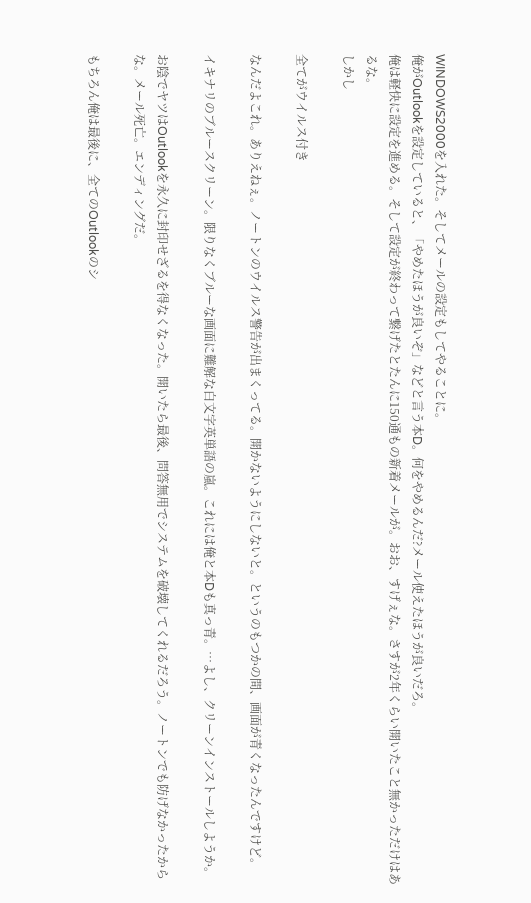WINDOWS2000を入れた。そしてメールの設定もしてやることに。
俺がOutlookを設定していると、「やめたほうが良いぞ」などと言う本D。何をやめるんだ?メール使えたほうが良いだろ。
俺は軽快に設定を進める。そして設定が終わって繋げたとたんに150通もの新着メールが。おお、すげぇな。さすが2年くらい開いたこと無かっただけはあるな。
しかし

全てがウイルス付き

なんだよこれ。ありえねぇ。ノートンのウイルス警告が出まくってる。開かないようにしないと。というのもつかの間、画面が青くなったんですけど。

イキナリのブルースクリーン。限りなくブルーな画面に難解な白文字英単語の嵐。これには俺と本Dも真っ青。…よし、クリーンインストールしようか。

お陰でヤツはOutlookを永久に封印せざるを得なくなった。開いたら最後、問答無用でシステムを破壊してくれるだろう。ノートンでも防げなかったからな。メール死亡。エンディングだ。

もちろん俺は最後に、全てのOutlookのシ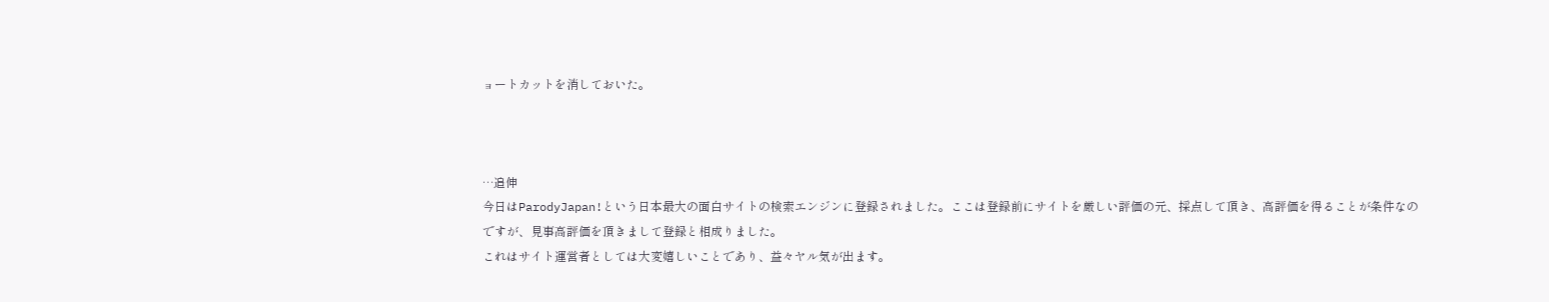ョートカットを消しておいた。



…追伸
今日はParodyJapan!という日本最大の面白サイトの検索エンジンに登録されました。ここは登録前にサイトを厳しい評価の元、採点して頂き、高評価を得ることが条件なのですが、見事高評価を頂きまして登録と相成りました。
これはサイト運営者としては大変嬉しいことであり、益々ヤル気が出ます。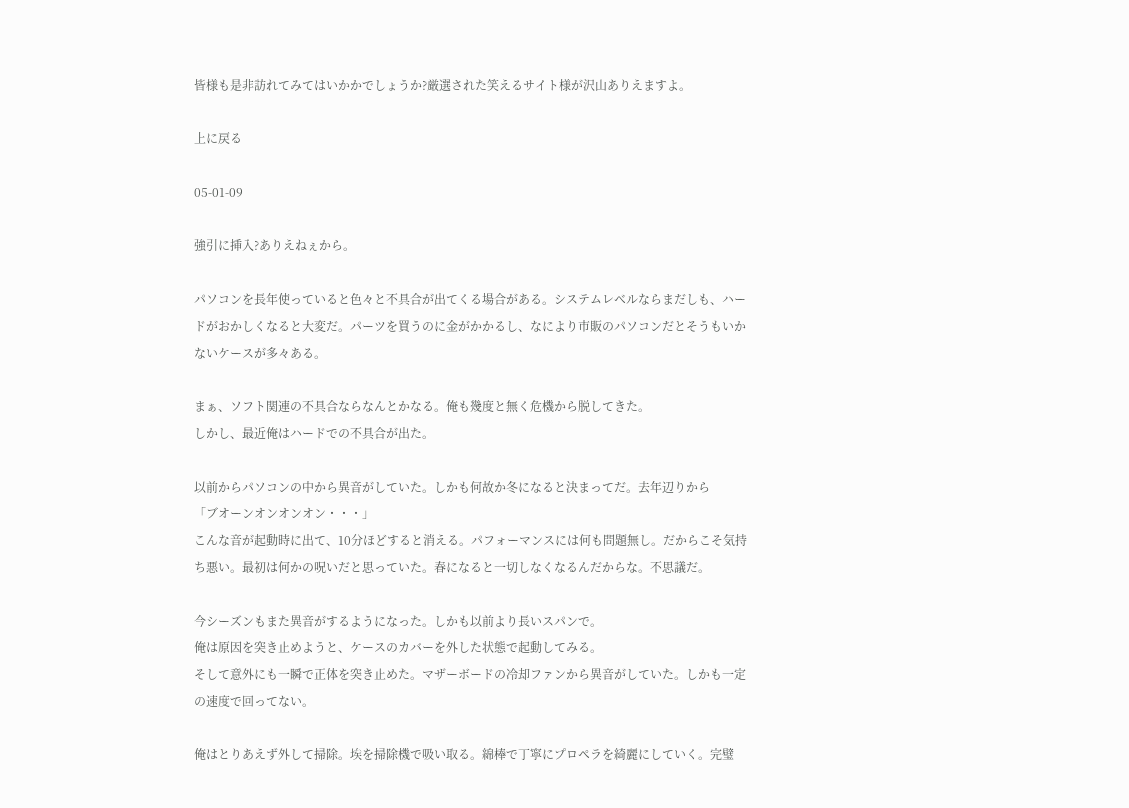皆様も是非訪れてみてはいかかでしょうか?厳選された笑えるサイト様が沢山ありえますよ。

上に戻る

05-01-09

強引に挿入?ありえねぇから。

パソコンを長年使っていると色々と不具合が出てくる場合がある。システムレベルならまだしも、ハードがおかしくなると大変だ。パーツを買うのに金がかかるし、なにより市販のパソコンだとそうもいかないケースが多々ある。

まぁ、ソフト関連の不具合ならなんとかなる。俺も幾度と無く危機から脱してきた。
しかし、最近俺はハードでの不具合が出た。

以前からパソコンの中から異音がしていた。しかも何故か冬になると決まってだ。去年辺りから
「ブオーンオンオンオン・・・」
こんな音が起動時に出て、10分ほどすると消える。パフォーマンスには何も問題無し。だからこそ気持ち悪い。最初は何かの呪いだと思っていた。春になると一切しなくなるんだからな。不思議だ。

今シーズンもまた異音がするようになった。しかも以前より長いスパンで。
俺は原因を突き止めようと、ケースのカバーを外した状態で起動してみる。
そして意外にも一瞬で正体を突き止めた。マザーボードの冷却ファンから異音がしていた。しかも一定の速度で回ってない。

俺はとりあえず外して掃除。埃を掃除機で吸い取る。綿棒で丁寧にプロペラを綺麗にしていく。完璧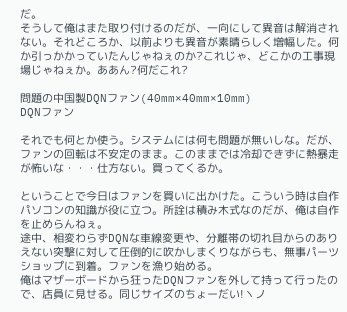だ。
そうして俺はまた取り付けるのだが、一向にして異音は解消されない。それどころか、以前よりも異音が素晴らしく増幅した。何か引っかかっていたんじゃねぇのか?これじゃ、どこかの工事現場じゃねぇか。ああん?何だこれ?

問題の中国製DQNファン(40mm×40mm×10mm)
DQNファン

それでも何とか使う。システムには何も問題が無いしな。だが、ファンの回転は不安定のまま。このままでは冷却できずに熱暴走が怖いな・・・仕方ない。買ってくるか。

ということで今日はファンを買いに出かけた。こういう時は自作パソコンの知識が役に立つ。所詮は積み木式なのだが、俺は自作を止めらんねぇ。
途中、相変わらずDQNな車線変更や、分離帯の切れ目からのありえない突撃に対して圧倒的に吹かしまくりながらも、無事パーツショップに到着。ファンを漁り始める。
俺はマザーボードから狂ったDQNファンを外して持って行ったので、店員に見せる。同じサイズのちょーだい!ヽノ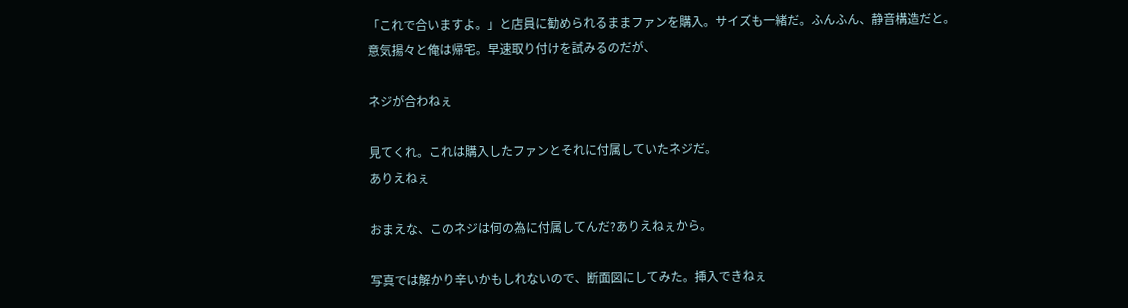「これで合いますよ。」と店員に勧められるままファンを購入。サイズも一緒だ。ふんふん、静音構造だと。
意気揚々と俺は帰宅。早速取り付けを試みるのだが、

ネジが合わねぇ

見てくれ。これは購入したファンとそれに付属していたネジだ。
ありえねぇ

おまえな、このネジは何の為に付属してんだ?ありえねぇから。

写真では解かり辛いかもしれないので、断面図にしてみた。挿入できねぇ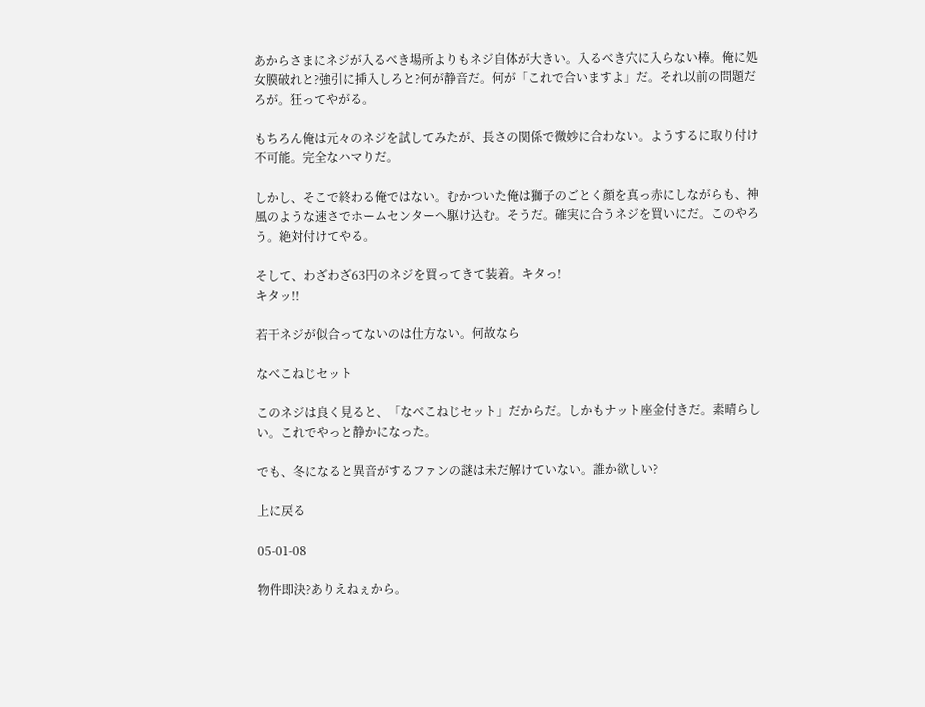あからさまにネジが入るべき場所よりもネジ自体が大きい。入るべき穴に入らない棒。俺に処女膜破れと?強引に挿入しろと?何が静音だ。何が「これで合いますよ」だ。それ以前の問題だろが。狂ってやがる。

もちろん俺は元々のネジを試してみたが、長さの関係で微妙に合わない。ようするに取り付け不可能。完全なハマりだ。

しかし、そこで終わる俺ではない。むかついた俺は獅子のごとく顔を真っ赤にしながらも、神風のような速さでホームセンターへ駆け込む。そうだ。確実に合うネジを買いにだ。このやろう。絶対付けてやる。

そして、わざわざ63円のネジを買ってきて装着。キタっ!
キタッ!!

若干ネジが似合ってないのは仕方ない。何故なら

なべこねじセット

このネジは良く見ると、「なべこねじセット」だからだ。しかもナット座金付きだ。素晴らしい。これでやっと静かになった。

でも、冬になると異音がするファンの謎は未だ解けていない。誰か欲しい?

上に戻る

05-01-08

物件即決?ありえねぇから。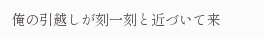俺の引越しが刻一刻と近づいて来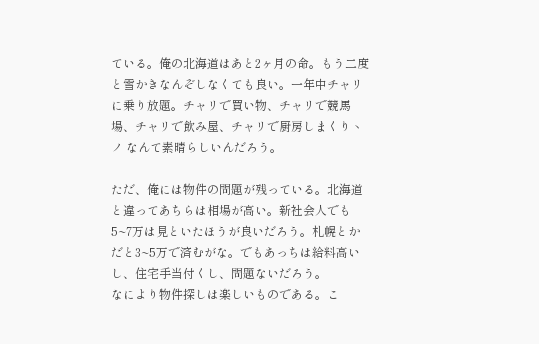ている。俺の北海道はあと2ヶ月の命。もう二度と雪かきなんぞしなくても良い。一年中チャリに乗り放題。チャリで買い物、チャリで競馬場、チャリで飲み屋、チャリで厨房しまくりヽノ なんて素晴らしいんだろう。

ただ、俺には物件の問題が残っている。北海道と違ってあちらは相場が高い。新社会人でも5~7万は見といたほうが良いだろう。札幌とかだと3~5万で済むがな。でもあっちは給料高いし、住宅手当付くし、問題ないだろう。
なにより物件探しは楽しいものである。こ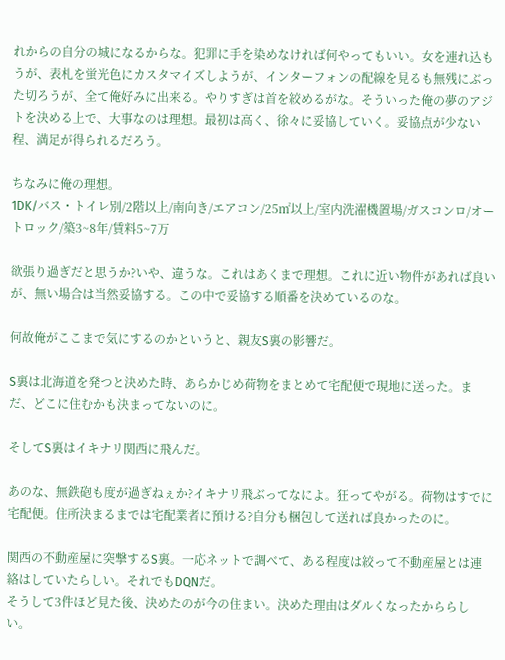れからの自分の城になるからな。犯罪に手を染めなければ何やってもいい。女を連れ込もうが、表札を蛍光色にカスタマイズしようが、インターフォンの配線を見るも無残にぶった切ろうが、全て俺好みに出来る。やりすぎは首を絞めるがな。そういった俺の夢のアジトを決める上で、大事なのは理想。最初は高く、徐々に妥協していく。妥協点が少ない程、満足が得られるだろう。

ちなみに俺の理想。
1DK/バス・トイレ別/2階以上/南向き/エアコン/25㎡以上/室内洗濯機置場/ガスコンロ/オートロック/築3~8年/賃料5~7万

欲張り過ぎだと思うか?いや、違うな。これはあくまで理想。これに近い物件があれば良いが、無い場合は当然妥協する。この中で妥協する順番を決めているのな。

何故俺がここまで気にするのかというと、親友S裏の影響だ。

S裏は北海道を発つと決めた時、あらかじめ荷物をまとめて宅配便で現地に送った。まだ、どこに住むかも決まってないのに。

そしてS裏はイキナリ関西に飛んだ。

あのな、無鉄砲も度が過ぎねぇか?イキナリ飛ぶってなによ。狂ってやがる。荷物はすでに宅配便。住所決まるまでは宅配業者に預ける?自分も梱包して送れば良かったのに。

関西の不動産屋に突撃するS裏。一応ネットで調べて、ある程度は絞って不動産屋とは連絡はしていたらしい。それでもDQNだ。
そうして3件ほど見た後、決めたのが今の住まい。決めた理由はダルくなったかららしい。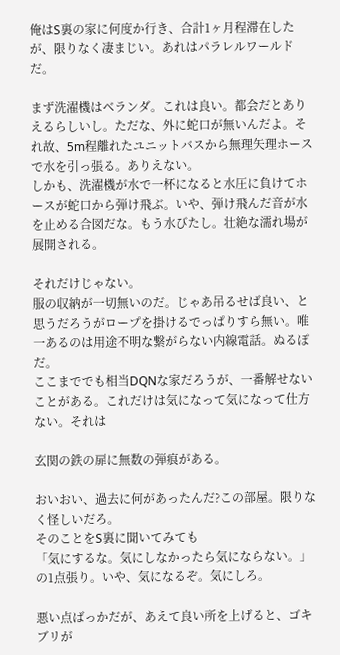俺はS裏の家に何度か行き、合計1ヶ月程滞在したが、限りなく凄まじい。あれはパラレルワールドだ。

まず洗濯機はベランダ。これは良い。都会だとありえるらしいし。ただな、外に蛇口が無いんだよ。それ故、5m程離れたユニットバスから無理矢理ホースで水を引っ張る。ありえない。
しかも、洗濯機が水で一杯になると水圧に負けてホースが蛇口から弾け飛ぶ。いや、弾け飛んだ音が水を止める合図だな。もう水びたし。壮絶な濡れ場が展開される。

それだけじゃない。
服の収納が一切無いのだ。じゃあ吊るせば良い、と思うだろうがロープを掛けるでっぱりすら無い。唯一あるのは用途不明な繋がらない内線電話。ぬるぽだ。
ここまででも相当DQNな家だろうが、一番解せないことがある。これだけは気になって気になって仕方ない。それは

玄関の鉄の扉に無数の弾痕がある。

おいおい、過去に何があったんだ?この部屋。限りなく怪しいだろ。
そのことをS裏に聞いてみても
「気にするな。気にしなかったら気にならない。」
の1点張り。いや、気になるぞ。気にしろ。

悪い点ばっかだが、あえて良い所を上げると、ゴキブリが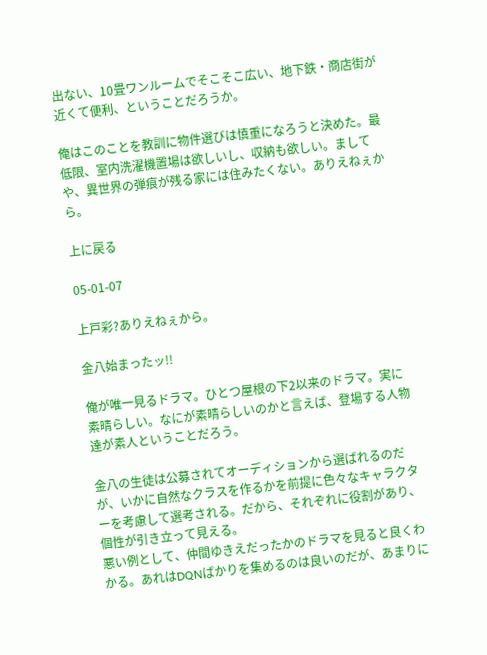出ない、10畳ワンルームでそこそこ広い、地下鉄・商店街が近くて便利、ということだろうか。

俺はこのことを教訓に物件選びは慎重になろうと決めた。最低限、室内洗濯機置場は欲しいし、収納も欲しい。ましてや、異世界の弾痕が残る家には住みたくない。ありえねぇから。

上に戻る

05-01-07

上戸彩?ありえねぇから。

金八始まったッ!!

俺が唯一見るドラマ。ひとつ屋根の下2以来のドラマ。実に素晴らしい。なにが素晴らしいのかと言えば、登場する人物達が素人ということだろう。

金八の生徒は公募されてオーディションから選ばれるのだが、いかに自然なクラスを作るかを前提に色々なキャラクターを考慮して選考される。だから、それぞれに役割があり、個性が引き立って見える。
悪い例として、仲間ゆきえだったかのドラマを見ると良くわかる。あれはDQNばかりを集めるのは良いのだが、あまりに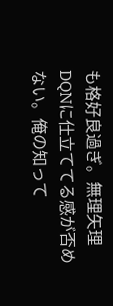も格好良過ぎ。無理矢理DQNに仕立ててる感が否めない。俺の知って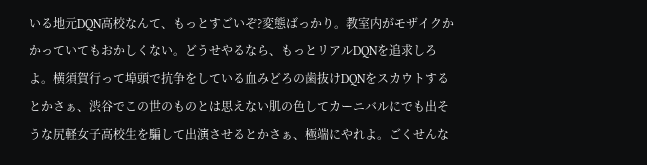いる地元DQN高校なんて、もっとすごいぞ?変態ばっかり。教室内がモザイクかかっていてもおかしくない。どうせやるなら、もっとリアルDQNを追求しろよ。横須賀行って埠頭で抗争をしている血みどろの歯抜けDQNをスカウトするとかさぁ、渋谷でこの世のものとは思えない肌の色してカーニバルにでも出そうな尻軽女子高校生を騙して出演させるとかさぁ、極端にやれよ。ごくせんな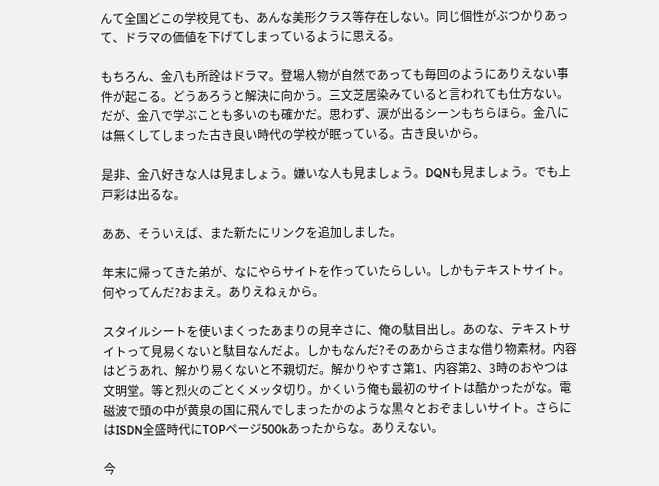んて全国どこの学校見ても、あんな美形クラス等存在しない。同じ個性がぶつかりあって、ドラマの価値を下げてしまっているように思える。

もちろん、金八も所詮はドラマ。登場人物が自然であっても毎回のようにありえない事件が起こる。どうあろうと解決に向かう。三文芝居染みていると言われても仕方ない。だが、金八で学ぶことも多いのも確かだ。思わず、涙が出るシーンもちらほら。金八には無くしてしまった古き良い時代の学校が眠っている。古き良いから。

是非、金八好きな人は見ましょう。嫌いな人も見ましょう。DQNも見ましょう。でも上戸彩は出るな。

ああ、そういえば、また新たにリンクを追加しました。

年末に帰ってきた弟が、なにやらサイトを作っていたらしい。しかもテキストサイト。何やってんだ?おまえ。ありえねぇから。

スタイルシートを使いまくったあまりの見辛さに、俺の駄目出し。あのな、テキストサイトって見易くないと駄目なんだよ。しかもなんだ?そのあからさまな借り物素材。内容はどうあれ、解かり易くないと不親切だ。解かりやすさ第1、内容第2、3時のおやつは文明堂。等と烈火のごとくメッタ切り。かくいう俺も最初のサイトは酷かったがな。電磁波で頭の中が黄泉の国に飛んでしまったかのような黒々とおぞましいサイト。さらにはISDN全盛時代にTOPページ500kあったからな。ありえない。

今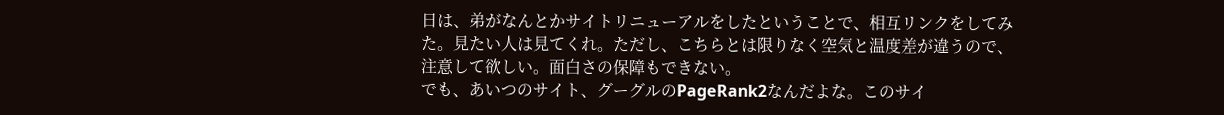日は、弟がなんとかサイトリニューアルをしたということで、相互リンクをしてみた。見たい人は見てくれ。ただし、こちらとは限りなく空気と温度差が違うので、注意して欲しい。面白さの保障もできない。
でも、あいつのサイト、グーグルのPageRank2なんだよな。このサイ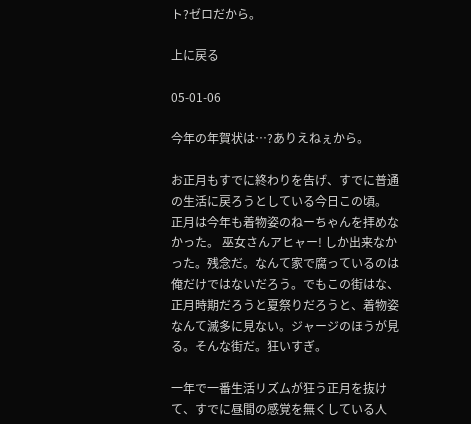ト?ゼロだから。

上に戻る

05-01-06

今年の年賀状は…?ありえねぇから。

お正月もすでに終わりを告げ、すでに普通の生活に戻ろうとしている今日この頃。
正月は今年も着物姿のねーちゃんを拝めなかった。 巫女さんアヒャー! しか出来なかった。残念だ。なんて家で腐っているのは俺だけではないだろう。でもこの街はな、正月時期だろうと夏祭りだろうと、着物姿なんて滅多に見ない。ジャージのほうが見る。そんな街だ。狂いすぎ。

一年で一番生活リズムが狂う正月を抜けて、すでに昼間の感覚を無くしている人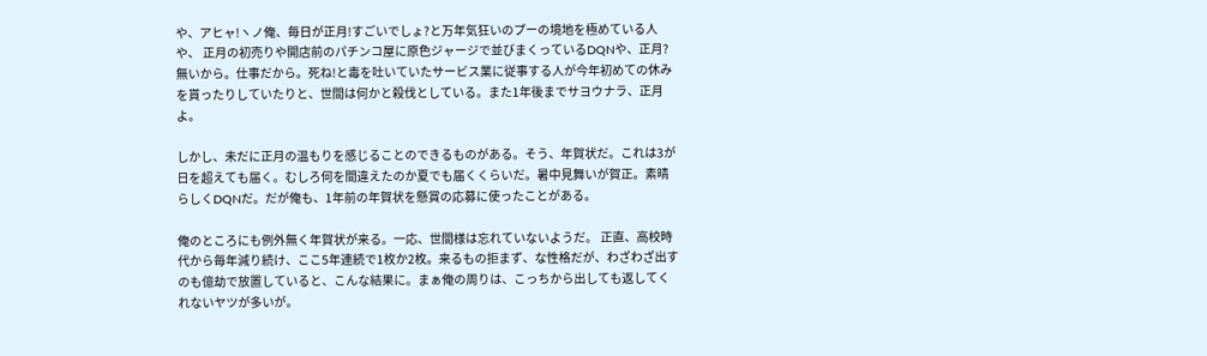や、アヒャ!ヽノ俺、毎日が正月!すごいでしょ?と万年気狂いのプーの境地を極めている人や、 正月の初売りや開店前のパチンコ屋に原色ジャージで並びまくっているDQNや、正月?無いから。仕事だから。死ね!と毒を吐いていたサービス業に従事する人が今年初めての休みを貰ったりしていたりと、世間は何かと殺伐としている。また1年後までサヨウナラ、正月よ。

しかし、未だに正月の温もりを感じることのできるものがある。そう、年賀状だ。これは3が日を超えても届く。むしろ何を間違えたのか夏でも届くくらいだ。暑中見舞いが賀正。素晴らしくDQNだ。だが俺も、1年前の年賀状を懸賞の応募に使ったことがある。

俺のところにも例外無く年賀状が来る。一応、世間様は忘れていないようだ。 正直、高校時代から毎年減り続け、ここ5年連続で1枚か2枚。来るもの拒まず、な性格だが、わざわざ出すのも億劫で放置していると、こんな結果に。まぁ俺の周りは、こっちから出しても返してくれないヤツが多いが。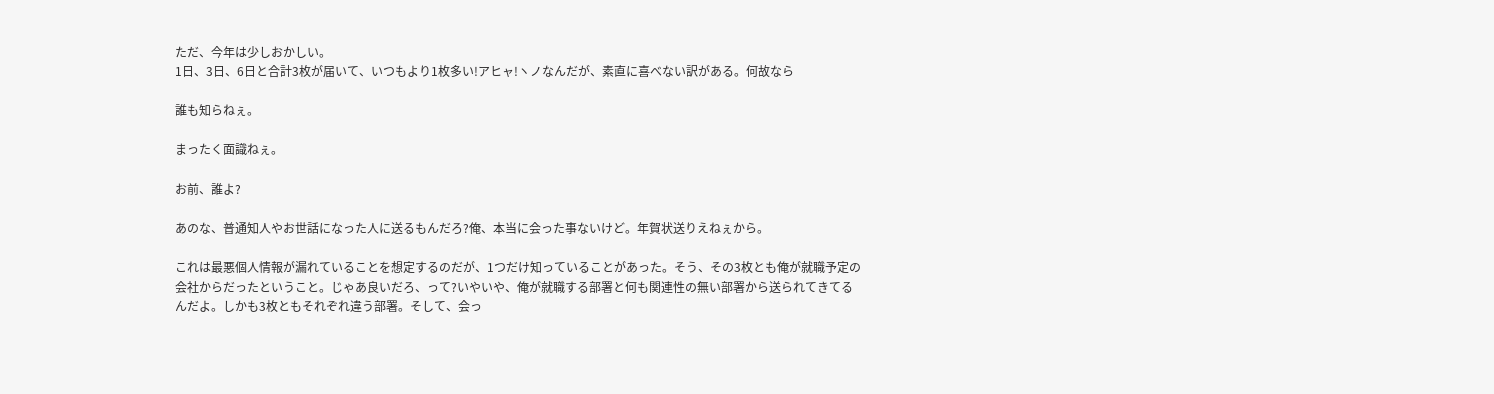ただ、今年は少しおかしい。
1日、3日、6日と合計3枚が届いて、いつもより1枚多い!アヒャ!ヽノなんだが、素直に喜べない訳がある。何故なら

誰も知らねぇ。

まったく面識ねぇ。

お前、誰よ?

あのな、普通知人やお世話になった人に送るもんだろ?俺、本当に会った事ないけど。年賀状送りえねぇから。

これは最悪個人情報が漏れていることを想定するのだが、1つだけ知っていることがあった。そう、その3枚とも俺が就職予定の会社からだったということ。じゃあ良いだろ、って?いやいや、俺が就職する部署と何も関連性の無い部署から送られてきてるんだよ。しかも3枚ともそれぞれ違う部署。そして、会っ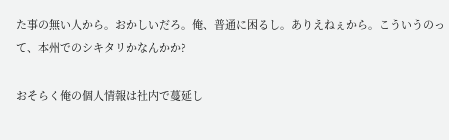た事の無い人から。おかしいだろ。俺、普通に困るし。ありえねぇから。こういうのって、本州でのシキタリかなんかか?

おそらく俺の個人情報は社内で蔓延し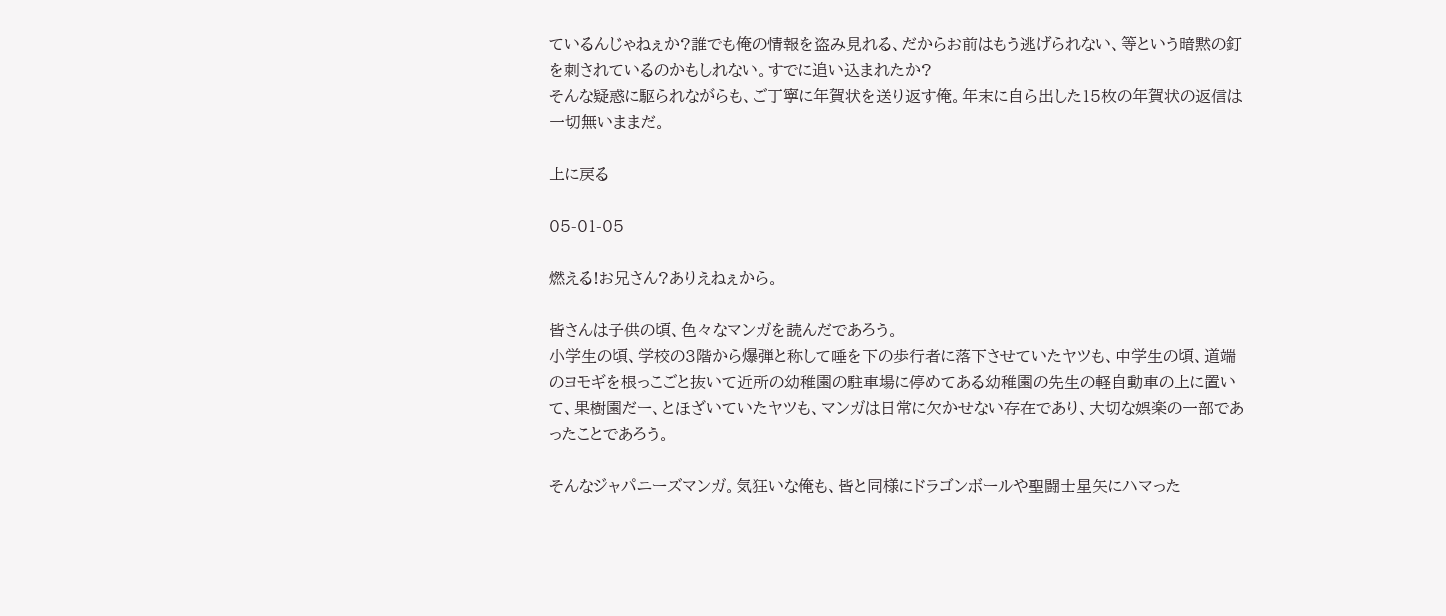ているんじゃねぇか?誰でも俺の情報を盗み見れる、だからお前はもう逃げられない、等という暗黙の釘を刺されているのかもしれない。すでに追い込まれたか?
そんな疑惑に駆られながらも、ご丁寧に年賀状を送り返す俺。年末に自ら出した15枚の年賀状の返信は一切無いままだ。

上に戻る

05-01-05

燃える!お兄さん?ありえねぇから。

皆さんは子供の頃、色々なマンガを読んだであろう。
小学生の頃、学校の3階から爆弾と称して唾を下の歩行者に落下させていたヤツも、中学生の頃、道端のヨモギを根っこごと抜いて近所の幼稚園の駐車場に停めてある幼稚園の先生の軽自動車の上に置いて、果樹園だー、とほざいていたヤツも、マンガは日常に欠かせない存在であり、大切な娯楽の一部であったことであろう。

そんなジャパニーズマンガ。気狂いな俺も、皆と同様にドラゴンボールや聖闘士星矢にハマった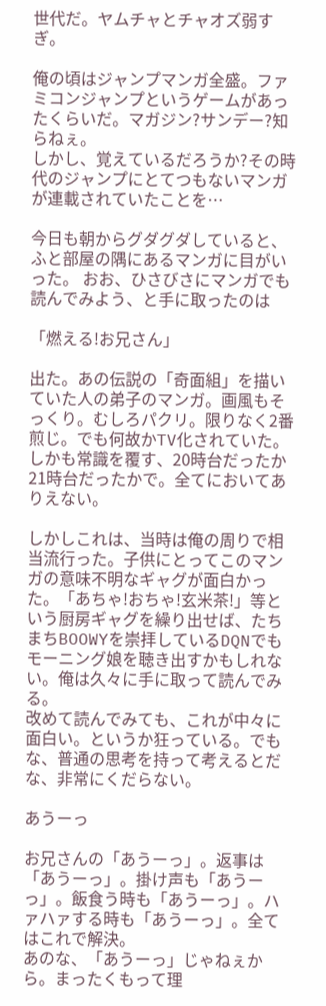世代だ。ヤムチャとチャオズ弱すぎ。

俺の頃はジャンプマンガ全盛。ファミコンジャンプというゲームがあったくらいだ。マガジン?サンデー?知らねぇ。
しかし、覚えているだろうか?その時代のジャンプにとてつもないマンガが連載されていたことを…

今日も朝からグダグダしていると、ふと部屋の隅にあるマンガに目がいった。 おお、ひさびさにマンガでも読んでみよう、と手に取ったのは

「燃える!お兄さん」

出た。あの伝説の「奇面組」を描いていた人の弟子のマンガ。画風もそっくり。むしろパクリ。限りなく2番煎じ。でも何故かTV化されていた。しかも常識を覆す、20時台だったか21時台だったかで。全てにおいてありえない。

しかしこれは、当時は俺の周りで相当流行った。子供にとってこのマンガの意味不明なギャグが面白かった。「あちゃ!おちゃ!玄米茶!」等という厨房ギャグを繰り出せば、たちまちBOOWYを崇拝しているDQNでもモーニング娘を聴き出すかもしれない。俺は久々に手に取って読んでみる。
改めて読んでみても、これが中々に面白い。というか狂っている。でもな、普通の思考を持って考えるとだな、非常にくだらない。

あうーっ

お兄さんの「あうーっ」。返事は「あうーっ」。掛け声も「あうーっ」。飯食う時も「あうーっ」。ハァハァする時も「あうーっ」。全てはこれで解決。
あのな、「あうーっ」じゃねぇから。まったくもって理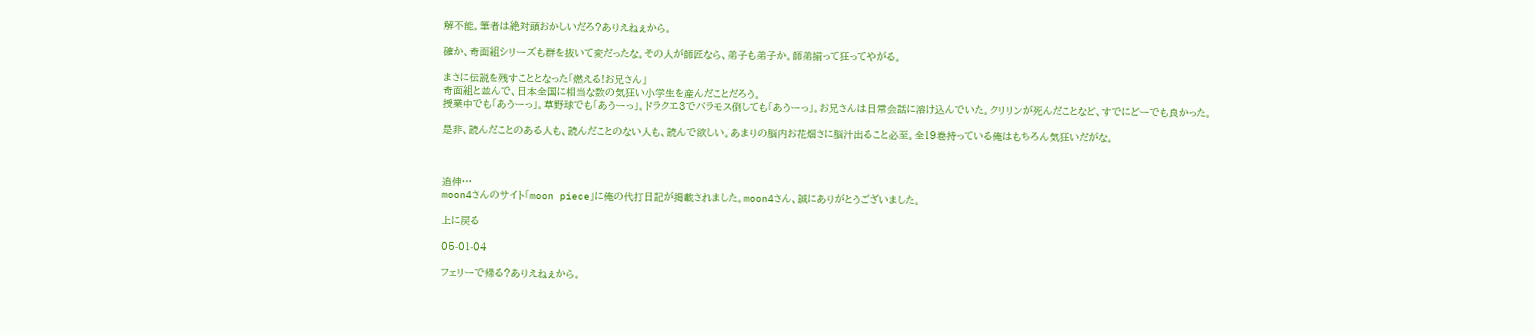解不能。筆者は絶対頭おかしいだろ?ありえねぇから。

確か、奇面組シリーズも群を抜いて変だったな。その人が師匠なら、弟子も弟子か。師弟揃って狂ってやがる。

まさに伝説を残すこととなった「燃える!お兄さん」
奇面組と並んで、日本全国に相当な数の気狂い小学生を産んだことだろう。
授業中でも「あうーっ」。草野球でも「あうーっ」。ドラクエ3でバラモス倒しても「あうーっ」。お兄さんは日常会話に溶け込んでいた。クリリンが死んだことなど、すでにどーでも良かった。

是非、読んだことのある人も、読んだことのない人も、読んで欲しい。あまりの脳内お花畑さに脳汁出ること必至。全19巻持っている俺はもちろん気狂いだがな。



追伸…
moon4さんのサイト「moon piece」に俺の代打日記が掲載されました。moon4さん、誠にありがとうございました。

上に戻る

05-01-04

フェリーで帰る?ありえねぇから。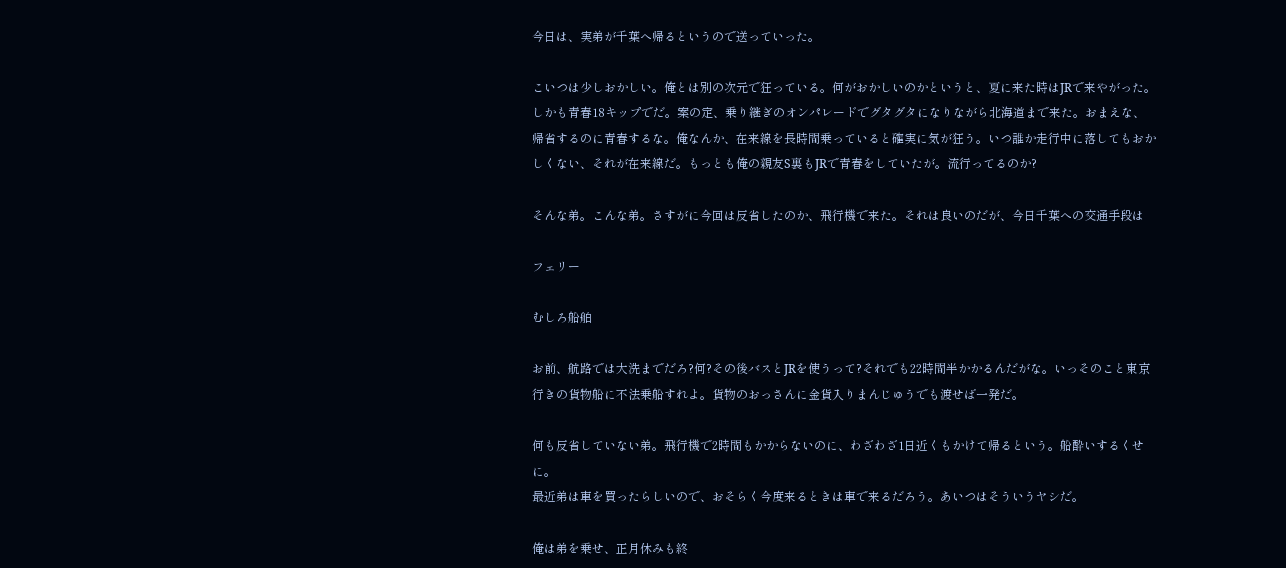今日は、実弟が千葉へ帰るというので送っていった。

こいつは少しおかしい。俺とは別の次元で狂っている。何がおかしいのかというと、夏に来た時はJRで来やがった。しかも青春18キップでだ。案の定、乗り継ぎのオンパレードでグタグタになりながら北海道まで来た。おまえな、帰省するのに青春するな。俺なんか、在来線を長時間乗っていると確実に気が狂う。いつ誰か走行中に落してもおかしくない、それが在来線だ。もっとも俺の親友S裏もJRで青春をしていたが。流行ってるのか?

そんな弟。こんな弟。さすがに今回は反省したのか、飛行機で来た。それは良いのだが、今日千葉への交通手段は

フェリー

むしろ船舶

お前、航路では大洗までだろ?何?その後バスとJRを使うって?それでも22時間半かかるんだがな。いっそのこと東京行きの貨物船に不法乗船すれよ。貨物のおっさんに金貨入りまんじゅうでも渡せば一発だ。

何も反省していない弟。飛行機で2時間もかからないのに、わざわざ1日近くもかけて帰るという。船酔いするくせに。
最近弟は車を買ったらしいので、おそらく今度来るときは車で来るだろう。あいつはそういうヤシだ。

俺は弟を乗せ、正月休みも終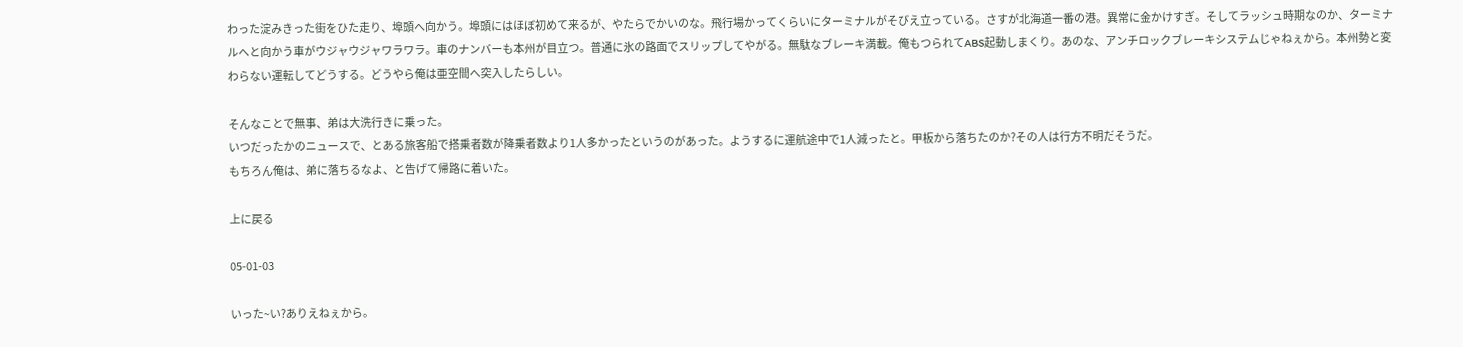わった淀みきった街をひた走り、埠頭へ向かう。埠頭にはほぼ初めて来るが、やたらでかいのな。飛行場かってくらいにターミナルがそびえ立っている。さすが北海道一番の港。異常に金かけすぎ。そしてラッシュ時期なのか、ターミナルへと向かう車がウジャウジャワラワラ。車のナンバーも本州が目立つ。普通に氷の路面でスリップしてやがる。無駄なブレーキ満載。俺もつられてABS起動しまくり。あのな、アンチロックブレーキシステムじゃねぇから。本州勢と変わらない運転してどうする。どうやら俺は亜空間へ突入したらしい。

そんなことで無事、弟は大洗行きに乗った。
いつだったかのニュースで、とある旅客船で搭乗者数が降乗者数より1人多かったというのがあった。ようするに運航途中で1人減ったと。甲板から落ちたのか?その人は行方不明だそうだ。
もちろん俺は、弟に落ちるなよ、と告げて帰路に着いた。

上に戻る

05-01-03

いった~い?ありえねぇから。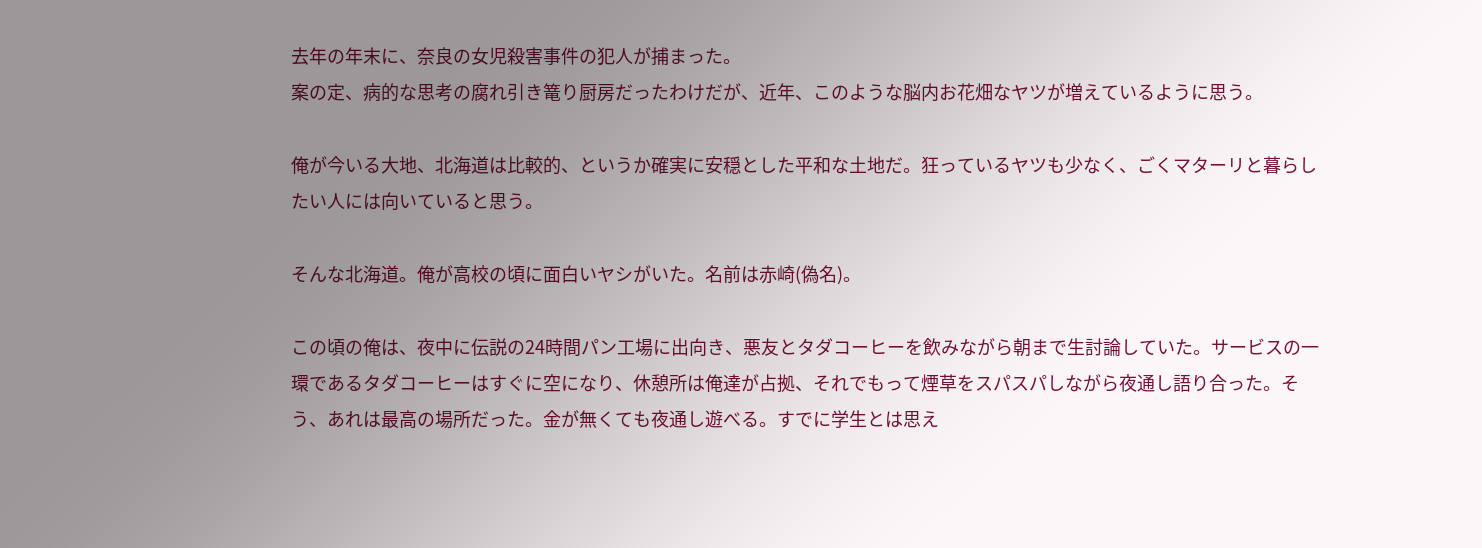去年の年末に、奈良の女児殺害事件の犯人が捕まった。
案の定、病的な思考の腐れ引き篭り厨房だったわけだが、近年、このような脳内お花畑なヤツが増えているように思う。

俺が今いる大地、北海道は比較的、というか確実に安穏とした平和な土地だ。狂っているヤツも少なく、ごくマターリと暮らしたい人には向いていると思う。

そんな北海道。俺が高校の頃に面白いヤシがいた。名前は赤崎(偽名)。

この頃の俺は、夜中に伝説の24時間パン工場に出向き、悪友とタダコーヒーを飲みながら朝まで生討論していた。サービスの一環であるタダコーヒーはすぐに空になり、休憩所は俺達が占拠、それでもって煙草をスパスパしながら夜通し語り合った。そう、あれは最高の場所だった。金が無くても夜通し遊べる。すでに学生とは思え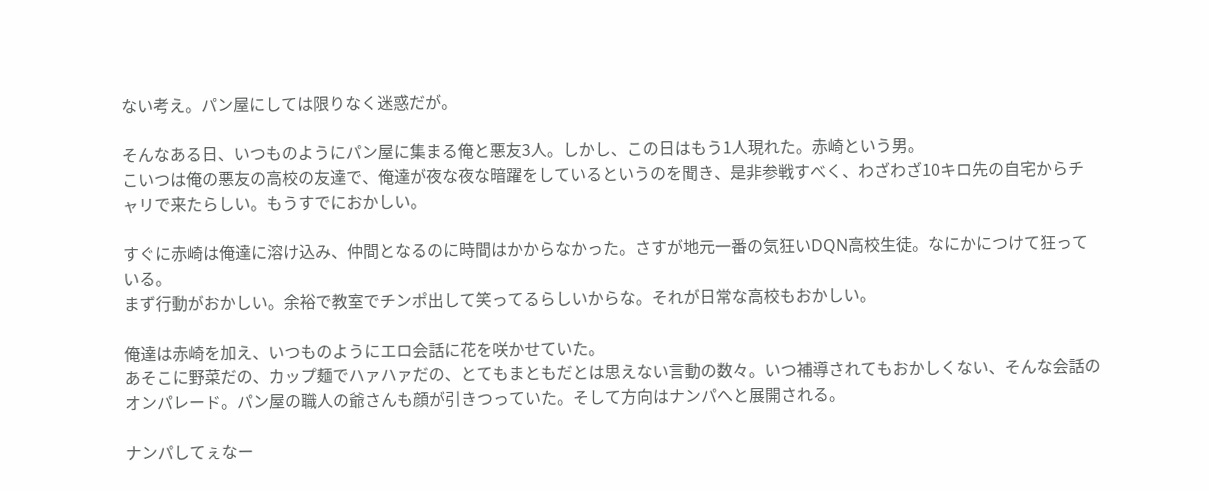ない考え。パン屋にしては限りなく迷惑だが。

そんなある日、いつものようにパン屋に集まる俺と悪友3人。しかし、この日はもう1人現れた。赤崎という男。
こいつは俺の悪友の高校の友達で、俺達が夜な夜な暗躍をしているというのを聞き、是非参戦すべく、わざわざ10キロ先の自宅からチャリで来たらしい。もうすでにおかしい。

すぐに赤崎は俺達に溶け込み、仲間となるのに時間はかからなかった。さすが地元一番の気狂いDQN高校生徒。なにかにつけて狂っている。
まず行動がおかしい。余裕で教室でチンポ出して笑ってるらしいからな。それが日常な高校もおかしい。

俺達は赤崎を加え、いつものようにエロ会話に花を咲かせていた。
あそこに野菜だの、カップ麺でハァハァだの、とてもまともだとは思えない言動の数々。いつ補導されてもおかしくない、そんな会話のオンパレード。パン屋の職人の爺さんも顔が引きつっていた。そして方向はナンパへと展開される。

ナンパしてぇなー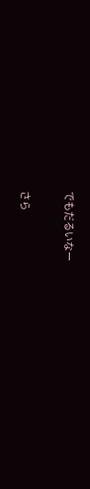でもだるいなー

さら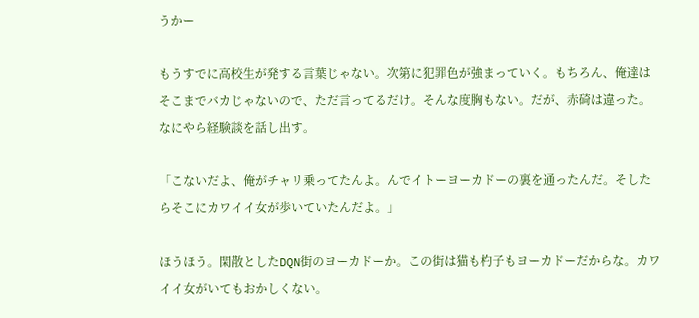うかー

もうすでに高校生が発する言葉じゃない。次第に犯罪色が強まっていく。もちろん、俺達はそこまでバカじゃないので、ただ言ってるだけ。そんな度胸もない。だが、赤碕は違った。なにやら経験談を話し出す。

「こないだよ、俺がチャリ乗ってたんよ。んでイトーヨーカドーの裏を通ったんだ。そしたらそこにカワイイ女が歩いていたんだよ。」

ほうほう。閑散としたDQN街のヨーカドーか。この街は猫も杓子もヨーカドーだからな。カワイイ女がいてもおかしくない。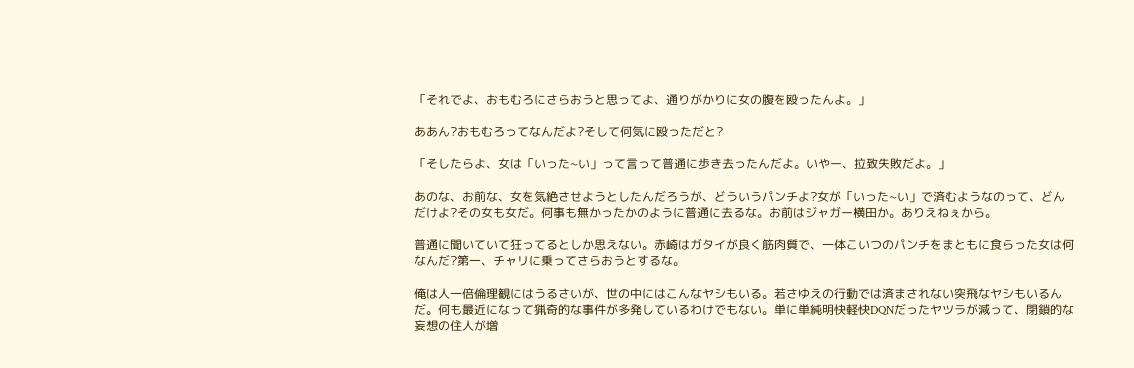「それでよ、おもむろにさらおうと思ってよ、通りがかりに女の腹を殴ったんよ。」

ああん?おもむろってなんだよ?そして何気に殴っただと?

「そしたらよ、女は「いった~い」って言って普通に歩き去ったんだよ。いやー、拉致失敗だよ。」

あのな、お前な、女を気絶させようとしたんだろうが、どういうパンチよ?女が「いった~い」で済むようなのって、どんだけよ?その女も女だ。何事も無かったかのように普通に去るな。お前はジャガー横田か。ありえねぇから。

普通に聞いていて狂ってるとしか思えない。赤崎はガタイが良く筋肉質で、一体こいつのパンチをまともに食らった女は何なんだ?第一、チャリに乗ってさらおうとするな。

俺は人一倍倫理観にはうるさいが、世の中にはこんなヤシもいる。若さゆえの行動では済まされない突飛なヤシもいるんだ。何も最近になって猟奇的な事件が多発しているわけでもない。単に単純明快軽快DQNだったヤツラが減って、閉鎖的な妄想の住人が増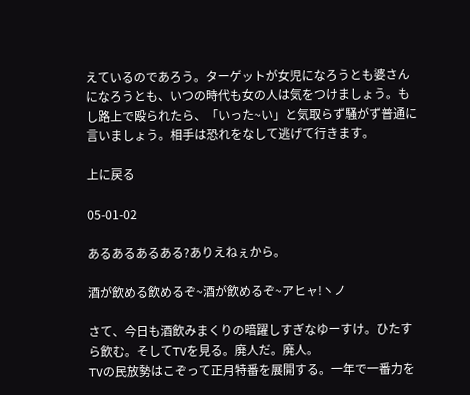えているのであろう。ターゲットが女児になろうとも婆さんになろうとも、いつの時代も女の人は気をつけましょう。もし路上で殴られたら、「いった~い」と気取らず騒がず普通に言いましょう。相手は恐れをなして逃げて行きます。

上に戻る

05-01-02

あるあるあるある?ありえねぇから。

酒が飲める飲めるぞ~酒が飲めるぞ~アヒャ!ヽノ

さて、今日も酒飲みまくりの暗躍しすぎなゆーすけ。ひたすら飲む。そしてTVを見る。廃人だ。廃人。
TVの民放勢はこぞって正月特番を展開する。一年で一番力を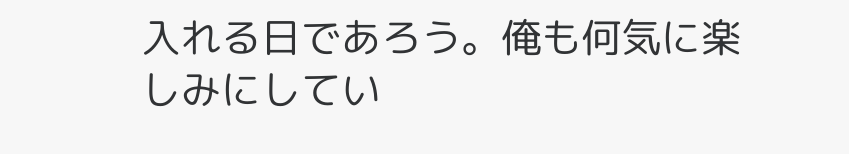入れる日であろう。俺も何気に楽しみにしてい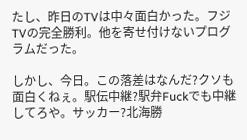たし、昨日のTVは中々面白かった。フジTVの完全勝利。他を寄せ付けないプログラムだった。

しかし、今日。この落差はなんだ?クソも面白くねぇ。駅伝中継?駅弁Fuckでも中継してろや。サッカー?北海勝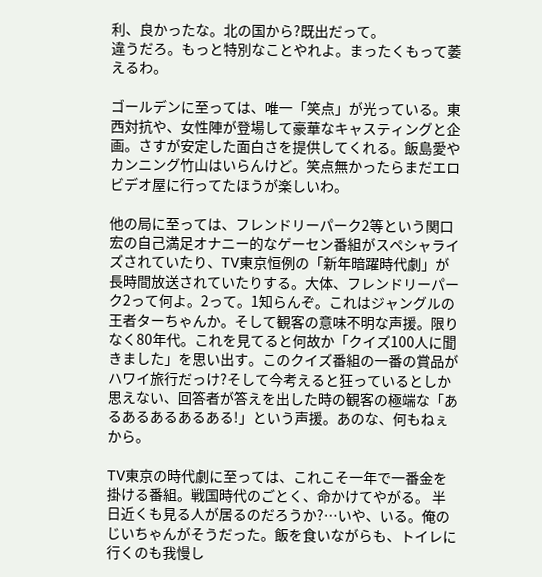利、良かったな。北の国から?既出だって。
違うだろ。もっと特別なことやれよ。まったくもって萎えるわ。

ゴールデンに至っては、唯一「笑点」が光っている。東西対抗や、女性陣が登場して豪華なキャスティングと企画。さすが安定した面白さを提供してくれる。飯島愛やカンニング竹山はいらんけど。笑点無かったらまだエロビデオ屋に行ってたほうが楽しいわ。

他の局に至っては、フレンドリーパーク2等という関口宏の自己満足オナニー的なゲーセン番組がスペシャライズされていたり、TV東京恒例の「新年暗躍時代劇」が長時間放送されていたりする。大体、フレンドリーパーク2って何よ。2って。1知らんぞ。これはジャングルの王者ターちゃんか。そして観客の意味不明な声援。限りなく80年代。これを見てると何故か「クイズ100人に聞きました」を思い出す。このクイズ番組の一番の賞品がハワイ旅行だっけ?そして今考えると狂っているとしか思えない、回答者が答えを出した時の観客の極端な「あるあるあるあるある!」という声援。あのな、何もねぇから。

TV東京の時代劇に至っては、これこそ一年で一番金を掛ける番組。戦国時代のごとく、命かけてやがる。 半日近くも見る人が居るのだろうか?…いや、いる。俺のじいちゃんがそうだった。飯を食いながらも、トイレに行くのも我慢し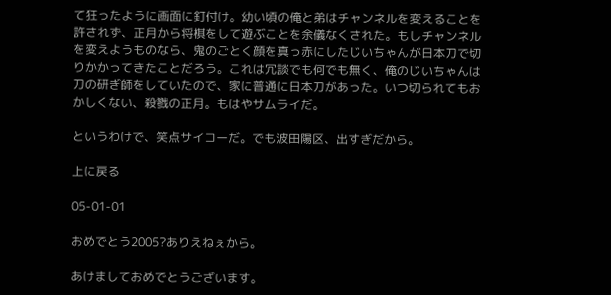て狂ったように画面に釘付け。幼い頃の俺と弟はチャンネルを変えることを許されず、正月から将棋をして遊ぶことを余儀なくされた。もしチャンネルを変えようものなら、鬼のごとく顔を真っ赤にしたじいちゃんが日本刀で切りかかってきたことだろう。これは冗談でも何でも無く、俺のじいちゃんは刀の研ぎ師をしていたので、家に普通に日本刀があった。いつ切られてもおかしくない、殺戮の正月。もはやサムライだ。

というわけで、笑点サイコーだ。でも波田陽区、出すぎだから。

上に戻る

05-01-01

おめでとう2005?ありえねぇから。

あけましておめでとうございます。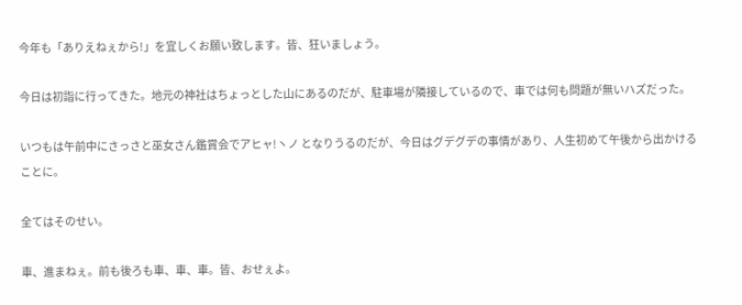今年も「ありえねぇから!」を宜しくお願い致します。皆、狂いましょう。

今日は初詣に行ってきた。地元の神社はちょっとした山にあるのだが、駐車場が隣接しているので、車では何も問題が無いハズだった。

いつもは午前中にさっさと巫女さん鑑賞会でアヒャ!ヽノ となりうるのだが、今日はグデグデの事情があり、人生初めて午後から出かけることに。

全てはそのせい。

車、進まねぇ。前も後ろも車、車、車。皆、おせぇよ。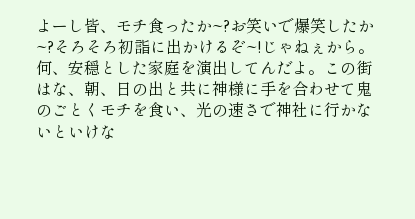よーし皆、モチ食ったか~?お笑いで爆笑したか~?そろそろ初詣に出かけるぞ~!じゃねぇから。何、安穏とした家庭を演出してんだよ。この街はな、朝、日の出と共に神様に手を合わせて鬼のごとくモチを食い、光の速さで神社に行かないといけな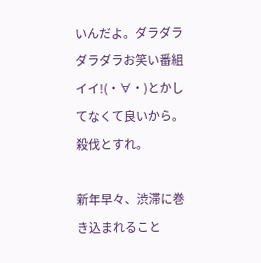いんだよ。ダラダラダラダラお笑い番組イイ!(・∀・)とかしてなくて良いから。殺伐とすれ。

新年早々、渋滞に巻き込まれること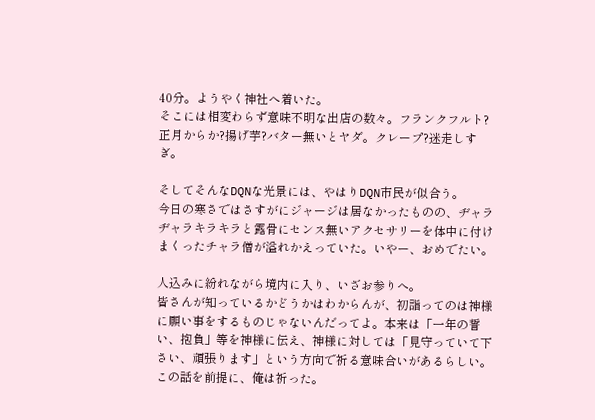40分。ようやく神社へ着いた。
そこには相変わらず意味不明な出店の数々。フランクフルト?正月からか?揚げ芋?バター無いとヤダ。クレープ?迷走しすぎ。

そしてそんなDQNな光景には、やはりDQN市民が似合う。
今日の寒さではさすがにジャージは居なかったものの、ヂャラヂャラキラキラと露骨にセンス無いアクセサリーを体中に付けまくったチャラ僧が溢れかえっていた。いやー、おめでたい。

人込みに紛れながら境内に入り、いざお参りへ。
皆さんが知っているかどうかはわからんが、初詣ってのは神様に願い事をするものじゃないんだってよ。本来は「一年の誓い、抱負」等を神様に伝え、神様に対しては「見守っていて下さい、頑張ります」という方向で祈る意味合いがあるらしい。
この話を前提に、俺は祈った。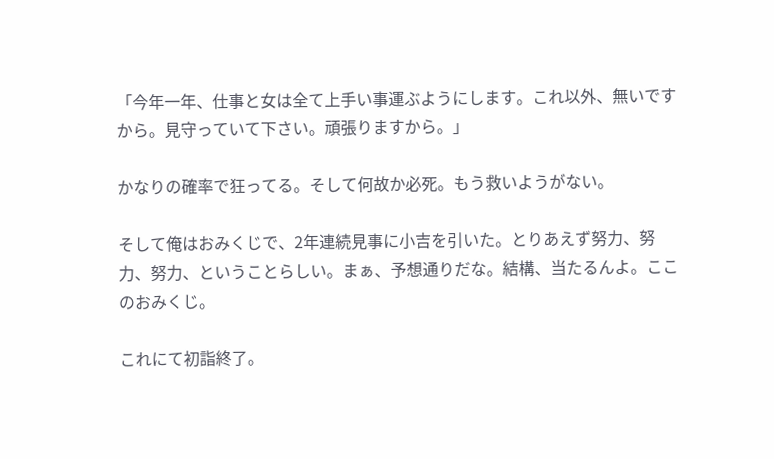「今年一年、仕事と女は全て上手い事運ぶようにします。これ以外、無いですから。見守っていて下さい。頑張りますから。」

かなりの確率で狂ってる。そして何故か必死。もう救いようがない。

そして俺はおみくじで、2年連続見事に小吉を引いた。とりあえず努力、努力、努力、ということらしい。まぁ、予想通りだな。結構、当たるんよ。ここのおみくじ。

これにて初詣終了。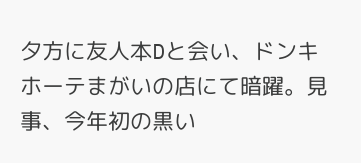夕方に友人本Dと会い、ドンキホーテまがいの店にて暗躍。見事、今年初の黒い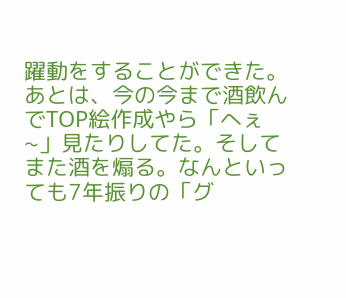躍動をすることができた。
あとは、今の今まで酒飲んでTOP絵作成やら「へぇ~」見たりしてた。そしてまた酒を煽る。なんといっても7年振りの「グ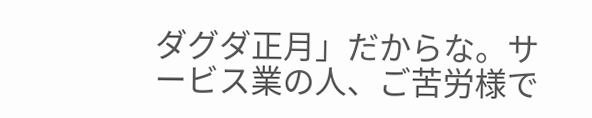ダグダ正月」だからな。サービス業の人、ご苦労様で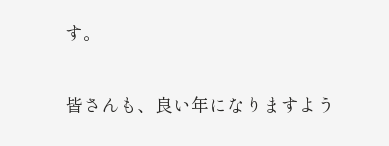す。

皆さんも、良い年になりますよう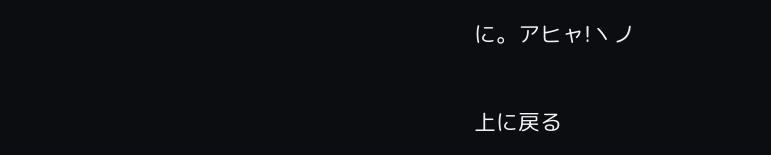に。アヒャ!ヽノ

上に戻る